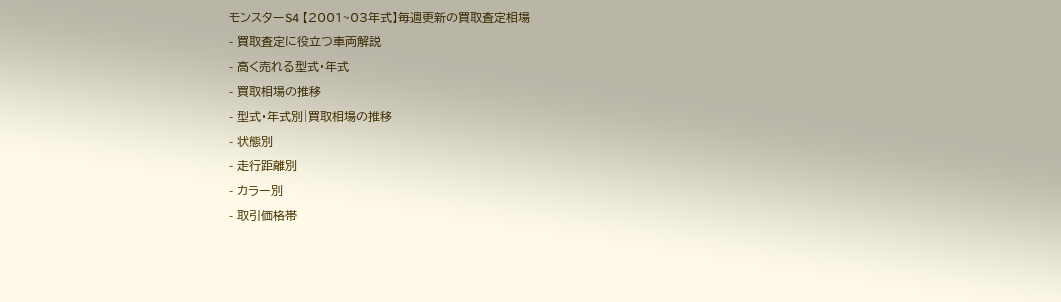モンスターS4 【2001~03年式】毎週更新の買取査定相場
- 買取査定に役立つ車両解説
- 高く売れる型式・年式
- 買取相場の推移
- 型式・年式別|買取相場の推移
- 状態別
- 走行距離別
- カラー別
- 取引価格帯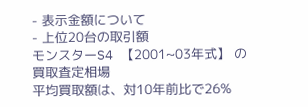- 表示金額について
- 上位20台の取引額
モンスターS4 【2001~03年式】 の買取査定相場
平均買取額は、対10年前比で26%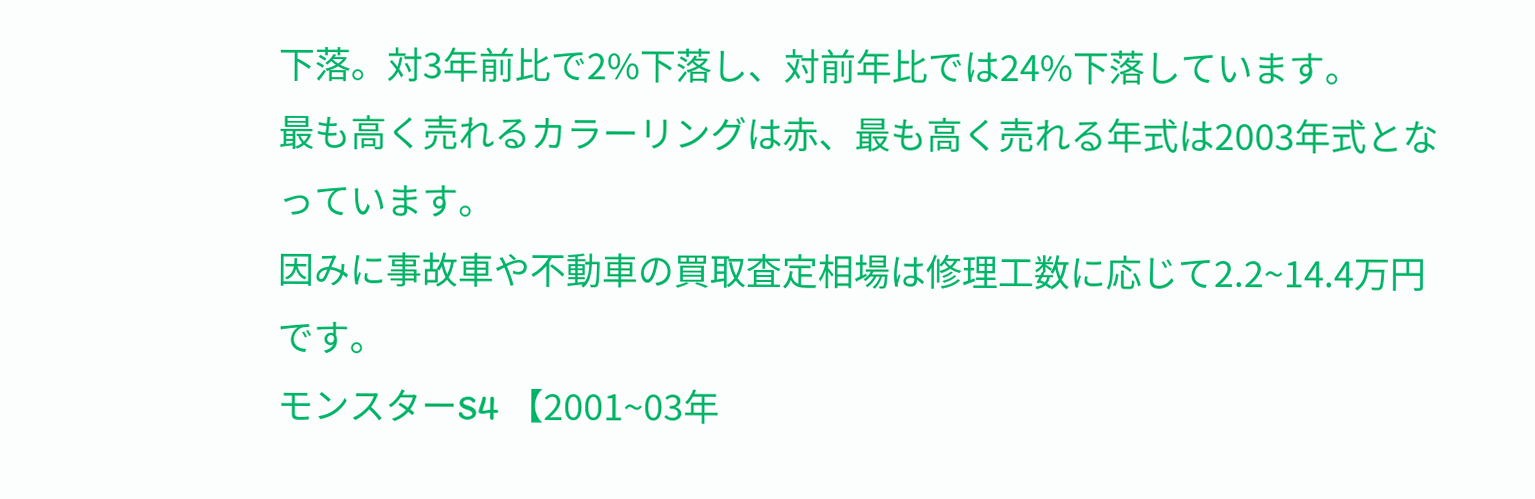下落。対3年前比で2%下落し、対前年比では24%下落しています。
最も高く売れるカラーリングは赤、最も高く売れる年式は2003年式となっています。
因みに事故車や不動車の買取査定相場は修理工数に応じて2.2~14.4万円です。
モンスターS4 【2001~03年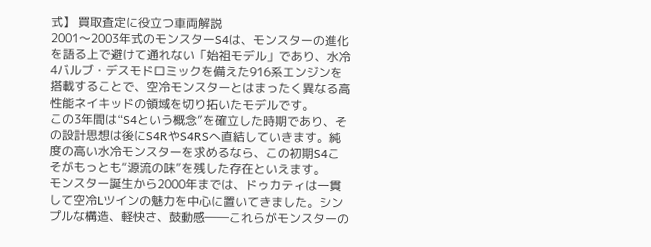式】 買取査定に役立つ車両解説
2001〜2003年式のモンスターS4は、モンスターの進化を語る上で避けて通れない「始祖モデル」であり、水冷4バルブ・デスモドロミックを備えた916系エンジンを搭載することで、空冷モンスターとはまったく異なる高性能ネイキッドの領域を切り拓いたモデルです。
この3年間は“S4という概念”を確立した時期であり、その設計思想は後にS4RやS4RSへ直結していきます。純度の高い水冷モンスターを求めるなら、この初期S4こそがもっとも“源流の味”を残した存在といえます。
モンスター誕生から2000年までは、ドゥカティは一貫して空冷Lツインの魅力を中心に置いてきました。シンプルな構造、軽快さ、鼓動感――これらがモンスターの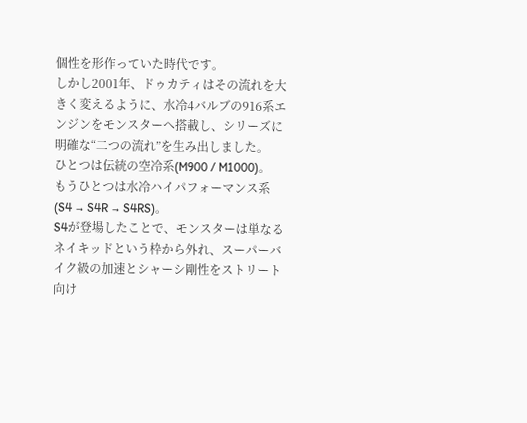個性を形作っていた時代です。
しかし2001年、ドゥカティはその流れを大きく変えるように、水冷4バルブの916系エンジンをモンスターへ搭載し、シリーズに明確な“二つの流れ”を生み出しました。
ひとつは伝統の空冷系(M900 / M1000)。
もうひとつは水冷ハイパフォーマンス系(S4 → S4R → S4RS)。
S4が登場したことで、モンスターは単なるネイキッドという枠から外れ、スーパーバイク級の加速とシャーシ剛性をストリート向け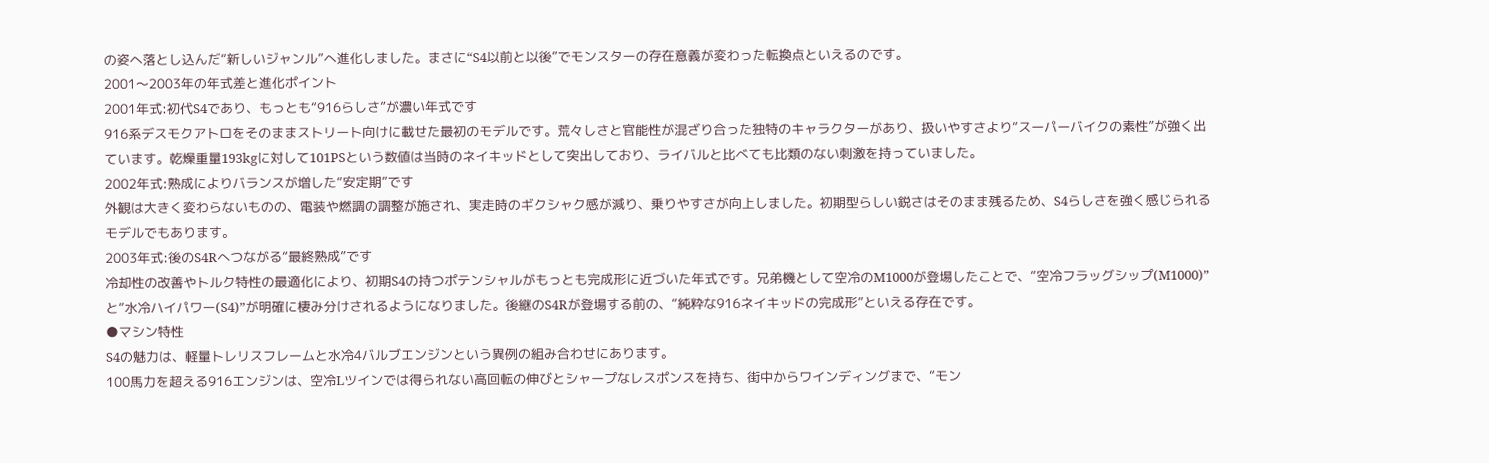の姿へ落とし込んだ“新しいジャンル”へ進化しました。まさに“S4以前と以後”でモンスターの存在意義が変わった転換点といえるのです。
2001〜2003年の年式差と進化ポイント
2001年式:初代S4であり、もっとも“916らしさ”が濃い年式です
916系デスモクアトロをそのままストリート向けに載せた最初のモデルです。荒々しさと官能性が混ざり合った独特のキャラクターがあり、扱いやすさより“スーパーバイクの素性”が強く出ています。乾燥重量193kgに対して101PSという数値は当時のネイキッドとして突出しており、ライバルと比べても比類のない刺激を持っていました。
2002年式:熟成によりバランスが増した“安定期”です
外観は大きく変わらないものの、電装や燃調の調整が施され、実走時のギクシャク感が減り、乗りやすさが向上しました。初期型らしい鋭さはそのまま残るため、S4らしさを強く感じられるモデルでもあります。
2003年式:後のS4Rへつながる“最終熟成”です
冷却性の改善やトルク特性の最適化により、初期S4の持つポテンシャルがもっとも完成形に近づいた年式です。兄弟機として空冷のM1000が登場したことで、“空冷フラッグシップ(M1000)”と“水冷ハイパワー(S4)”が明確に棲み分けされるようになりました。後継のS4Rが登場する前の、“純粋な916ネイキッドの完成形”といえる存在です。
●マシン特性
S4の魅力は、軽量トレリスフレームと水冷4バルブエンジンという異例の組み合わせにあります。
100馬力を超える916エンジンは、空冷Lツインでは得られない高回転の伸びとシャープなレスポンスを持ち、街中からワインディングまで、“モン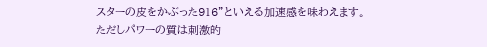スターの皮をかぶった916”といえる加速感を味わえます。
ただしパワーの質は刺激的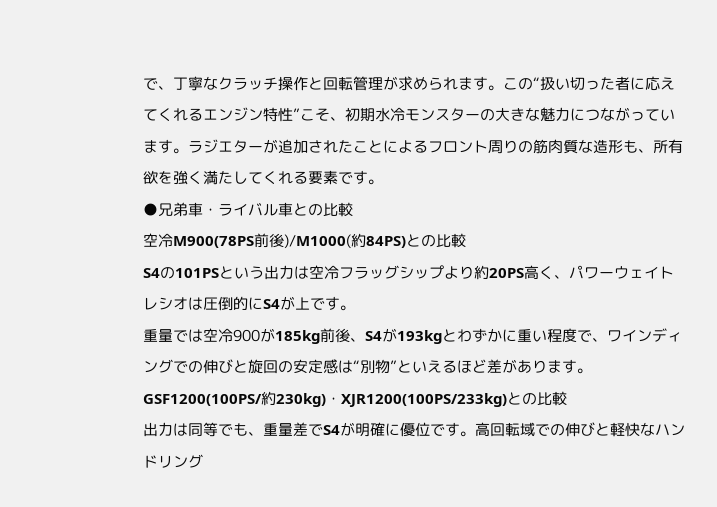で、丁寧なクラッチ操作と回転管理が求められます。この“扱い切った者に応えてくれるエンジン特性”こそ、初期水冷モンスターの大きな魅力につながっています。ラジエターが追加されたことによるフロント周りの筋肉質な造形も、所有欲を強く満たしてくれる要素です。
●兄弟車・ライバル車との比較
空冷M900(78PS前後)/M1000(約84PS)との比較
S4の101PSという出力は空冷フラッグシップより約20PS高く、パワーウェイトレシオは圧倒的にS4が上です。
重量では空冷900が185kg前後、S4が193kgとわずかに重い程度で、ワインディングでの伸びと旋回の安定感は“別物”といえるほど差があります。
GSF1200(100PS/約230kg)・XJR1200(100PS/233kg)との比較
出力は同等でも、重量差でS4が明確に優位です。高回転域での伸びと軽快なハンドリング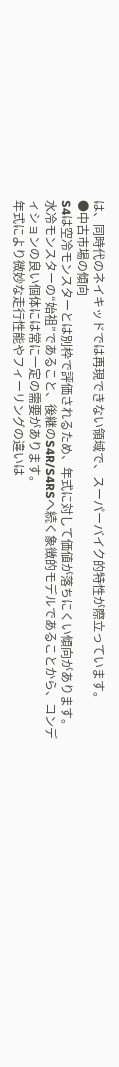は、同時代のネイキッドでは再現できない領域で、スーパーバイク的特性が際立っています。
●中古市場の傾向
S4は空冷モンスターとは別枠で評価されるため、年式に対して価値が落ちにくい傾向があります。
水冷モンスターの“始祖”であること、後継のS4R/S4RSへ続く象徴的モデルであることから、コンディションの良い個体には常に一定の需要があります。
年式により微妙な走行性能やフィーリングの違いは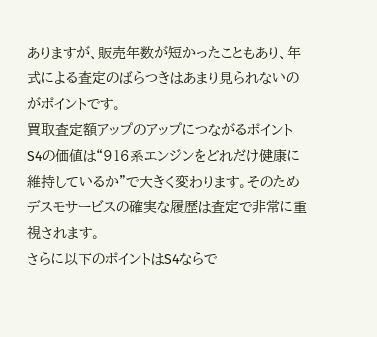ありますが、販売年数が短かったこともあり、年式による査定のばらつきはあまり見られないのがポイントです。
買取査定額アップのアップにつながるポイント
S4の価値は“916系エンジンをどれだけ健康に維持しているか”で大きく変わります。そのためデスモサービスの確実な履歴は査定で非常に重視されます。
さらに以下のポイントはS4ならで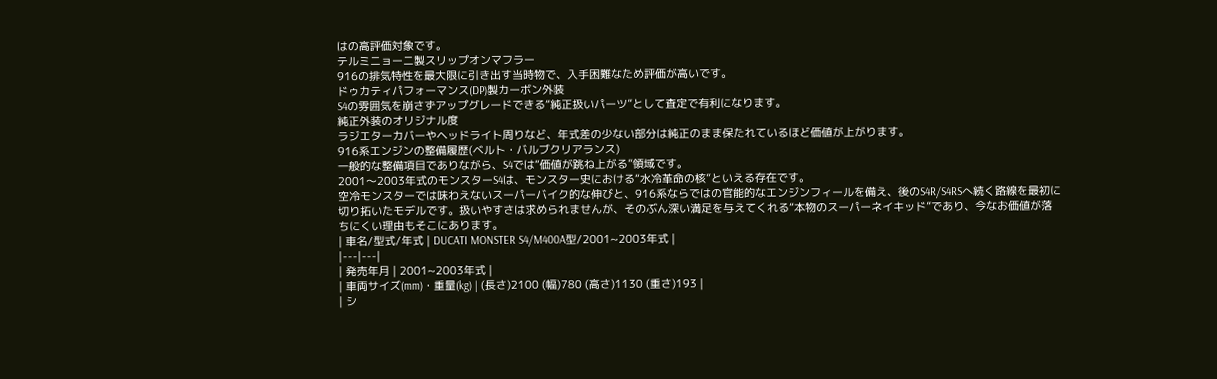はの高評価対象です。
テルミニョーニ製スリップオンマフラー
916の排気特性を最大限に引き出す当時物で、入手困難なため評価が高いです。
ドゥカティパフォーマンス(DP)製カーボン外装
S4の雰囲気を崩さずアップグレードできる“純正扱いパーツ”として査定で有利になります。
純正外装のオリジナル度
ラジエターカバーやヘッドライト周りなど、年式差の少ない部分は純正のまま保たれているほど価値が上がります。
916系エンジンの整備履歴(ベルト・バルブクリアランス)
一般的な整備項目でありながら、S4では“価値が跳ね上がる”領域です。
2001〜2003年式のモンスターS4は、モンスター史における“水冷革命の核”といえる存在です。
空冷モンスターでは味わえないスーパーバイク的な伸びと、916系ならではの官能的なエンジンフィールを備え、後のS4R/S4RSへ続く路線を最初に切り拓いたモデルです。扱いやすさは求められませんが、そのぶん深い満足を与えてくれる“本物のスーパーネイキッド”であり、今なお価値が落ちにくい理由もそこにあります。
| 車名/型式/年式 | DUCATI MONSTER S4/M400A型/2001~2003年式 |
|---|---|
| 発売年月 | 2001~2003年式 |
| 車両サイズ(mm)・重量(kg) | (長さ)2100 (幅)780 (高さ)1130 (重さ)193 |
| シ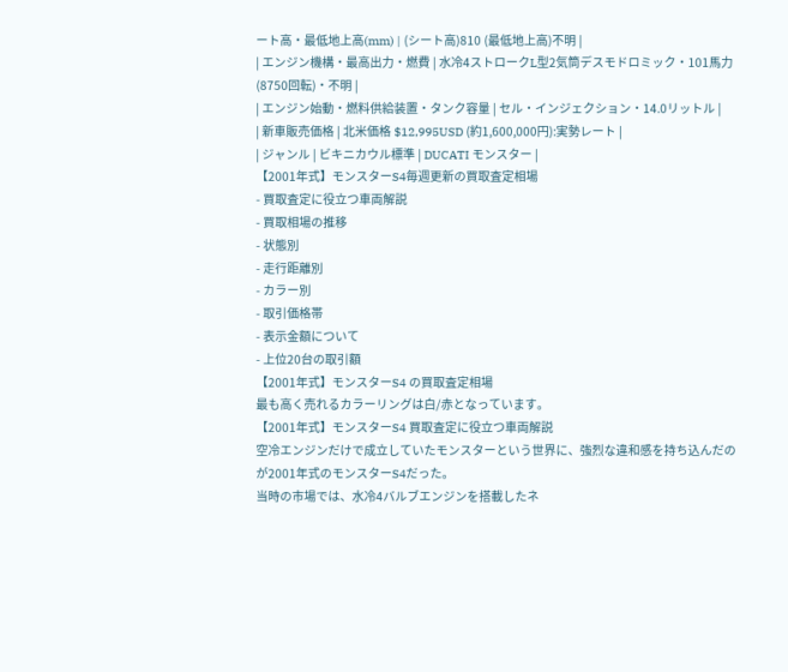ート高・最低地上高(mm) | (シート高)810 (最低地上高)不明 |
| エンジン機構・最高出力・燃費 | 水冷4ストロークL型2気筒デスモドロミック・101馬力(8750回転)・不明 |
| エンジン始動・燃料供給装置・タンク容量 | セル・インジェクション・14.0リットル |
| 新車販売価格 | 北米価格 $12,995USD (約1,600,000円):実勢レート |
| ジャンル | ビキニカウル標準 | DUCATI モンスター |
【2001年式】モンスターS4毎週更新の買取査定相場
- 買取査定に役立つ車両解説
- 買取相場の推移
- 状態別
- 走行距離別
- カラー別
- 取引価格帯
- 表示金額について
- 上位20台の取引額
【2001年式】モンスターS4 の買取査定相場
最も高く売れるカラーリングは白/赤となっています。
【2001年式】モンスターS4 買取査定に役立つ車両解説
空冷エンジンだけで成立していたモンスターという世界に、強烈な違和感を持ち込んだのが2001年式のモンスターS4だった。
当時の市場では、水冷4バルブエンジンを搭載したネ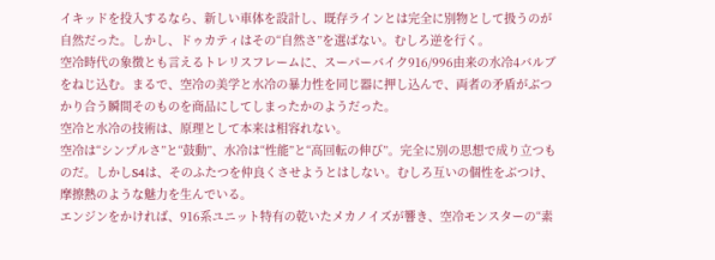イキッドを投入するなら、新しい車体を設計し、既存ラインとは完全に別物として扱うのが自然だった。しかし、ドゥカティはその“自然さ”を選ばない。むしろ逆を行く。
空冷時代の象徴とも言えるトレリスフレームに、スーパーバイク916/996由来の水冷4バルブをねじ込む。まるで、空冷の美学と水冷の暴力性を同じ器に押し込んで、両者の矛盾がぶつかり合う瞬間そのものを商品にしてしまったかのようだった。
空冷と水冷の技術は、原理として本来は相容れない。
空冷は“シンプルさ”と“鼓動”、水冷は“性能”と“高回転の伸び”。完全に別の思想で成り立つものだ。しかしS4は、そのふたつを仲良くさせようとはしない。むしろ互いの個性をぶつけ、摩擦熱のような魅力を生んでいる。
エンジンをかければ、916系ユニット特有の乾いたメカノイズが響き、空冷モンスターの“素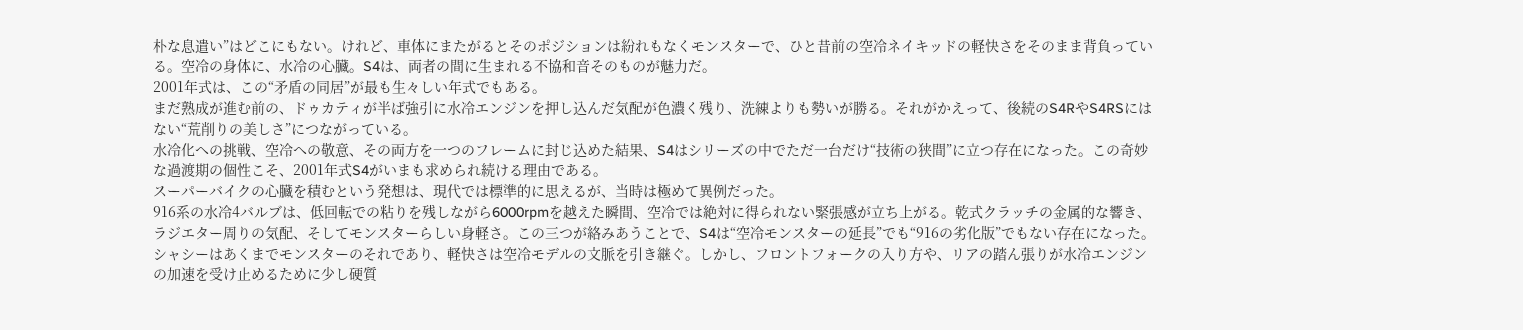朴な息遣い”はどこにもない。けれど、車体にまたがるとそのポジションは紛れもなくモンスターで、ひと昔前の空冷ネイキッドの軽快さをそのまま背負っている。空冷の身体に、水冷の心臓。S4は、両者の間に生まれる不協和音そのものが魅力だ。
2001年式は、この“矛盾の同居”が最も生々しい年式でもある。
まだ熟成が進む前の、ドゥカティが半ば強引に水冷エンジンを押し込んだ気配が色濃く残り、洗練よりも勢いが勝る。それがかえって、後続のS4RやS4RSにはない“荒削りの美しさ”につながっている。
水冷化への挑戦、空冷への敬意、その両方を一つのフレームに封じ込めた結果、S4はシリーズの中でただ一台だけ“技術の狭間”に立つ存在になった。この奇妙な過渡期の個性こそ、2001年式S4がいまも求められ続ける理由である。
スーパーバイクの心臓を積むという発想は、現代では標準的に思えるが、当時は極めて異例だった。
916系の水冷4バルブは、低回転での粘りを残しながら6000rpmを越えた瞬間、空冷では絶対に得られない緊張感が立ち上がる。乾式クラッチの金属的な響き、ラジエター周りの気配、そしてモンスターらしい身軽さ。この三つが絡みあうことで、S4は“空冷モンスターの延長”でも“916の劣化版”でもない存在になった。
シャシーはあくまでモンスターのそれであり、軽快さは空冷モデルの文脈を引き継ぐ。しかし、フロントフォークの入り方や、リアの踏ん張りが水冷エンジンの加速を受け止めるために少し硬質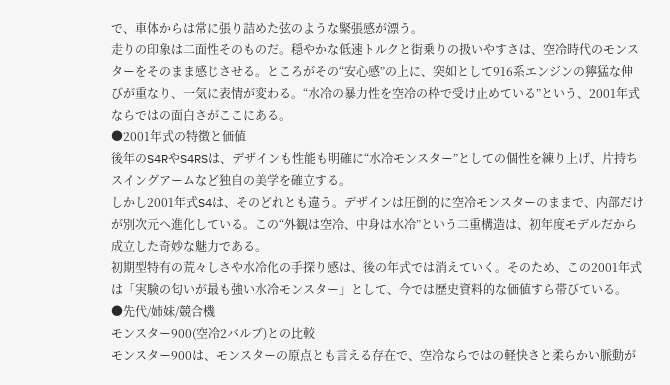で、車体からは常に張り詰めた弦のような緊張感が漂う。
走りの印象は二面性そのものだ。穏やかな低速トルクと街乗りの扱いやすさは、空冷時代のモンスターをそのまま感じさせる。ところがその“安心感”の上に、突如として916系エンジンの獰猛な伸びが重なり、一気に表情が変わる。“水冷の暴力性を空冷の枠で受け止めている”という、2001年式ならではの面白さがここにある。
●2001年式の特徴と価値
後年のS4RやS4RSは、デザインも性能も明確に“水冷モンスター”としての個性を練り上げ、片持ちスイングアームなど独自の美学を確立する。
しかし2001年式S4は、そのどれとも違う。デザインは圧倒的に空冷モンスターのままで、内部だけが別次元へ進化している。この“外観は空冷、中身は水冷”という二重構造は、初年度モデルだから成立した奇妙な魅力である。
初期型特有の荒々しさや水冷化の手探り感は、後の年式では消えていく。そのため、この2001年式は「実験の匂いが最も強い水冷モンスター」として、今では歴史資料的な価値すら帯びている。
●先代/姉妹/競合機
モンスター900(空冷2バルブ)との比較
モンスター900は、モンスターの原点とも言える存在で、空冷ならではの軽快さと柔らかい脈動が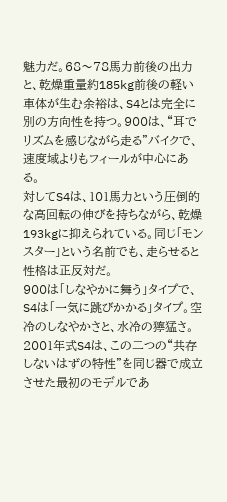魅力だ。68〜78馬力前後の出力と、乾燥重量約185kg前後の軽い車体が生む余裕は、S4とは完全に別の方向性を持つ。900は、“耳でリズムを感じながら走る”バイクで、速度域よりもフィールが中心にある。
対してS4は、101馬力という圧倒的な高回転の伸びを持ちながら、乾燥193kgに抑えられている。同じ「モンスター」という名前でも、走らせると性格は正反対だ。
900は「しなやかに舞う」タイプで、S4は「一気に跳びかかる」タイプ。空冷のしなやかさと、水冷の獰猛さ。2001年式S4は、この二つの“共存しないはずの特性”を同じ器で成立させた最初のモデルであ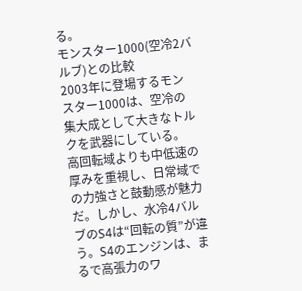る。
モンスター1000(空冷2バルブ)との比較
2003年に登場するモンスター1000は、空冷の集大成として大きなトルクを武器にしている。
高回転域よりも中低速の厚みを重視し、日常域での力強さと鼓動感が魅力だ。しかし、水冷4バルブのS4は“回転の質”が違う。S4のエンジンは、まるで高張力のワ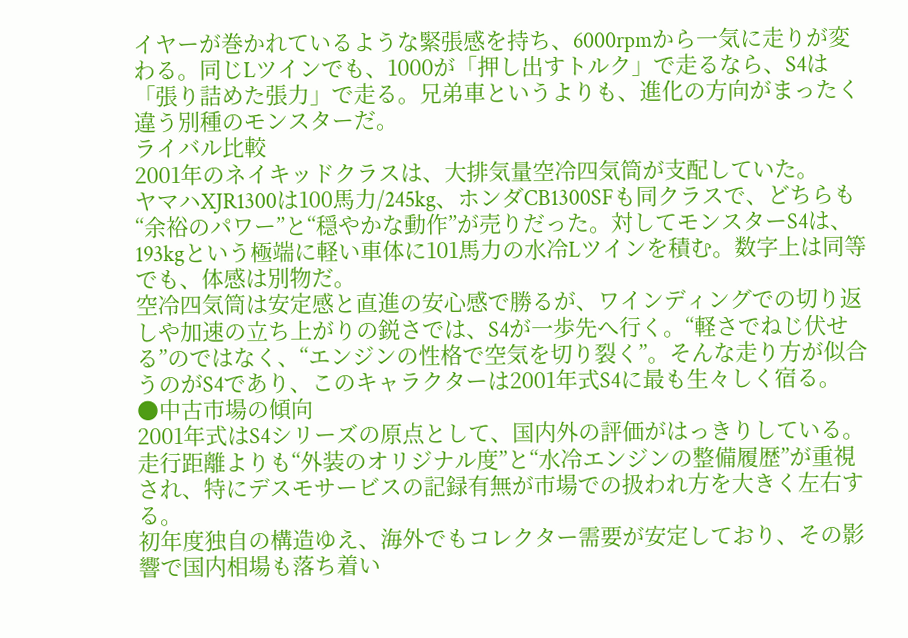イヤーが巻かれているような緊張感を持ち、6000rpmから一気に走りが変わる。同じLツインでも、1000が「押し出すトルク」で走るなら、S4は「張り詰めた張力」で走る。兄弟車というよりも、進化の方向がまったく違う別種のモンスターだ。
ライバル比較
2001年のネイキッドクラスは、大排気量空冷四気筒が支配していた。
ヤマハXJR1300は100馬力/245kg、ホンダCB1300SFも同クラスで、どちらも“余裕のパワー”と“穏やかな動作”が売りだった。対してモンスターS4は、193kgという極端に軽い車体に101馬力の水冷Lツインを積む。数字上は同等でも、体感は別物だ。
空冷四気筒は安定感と直進の安心感で勝るが、ワインディングでの切り返しや加速の立ち上がりの鋭さでは、S4が一歩先へ行く。“軽さでねじ伏せる”のではなく、“エンジンの性格で空気を切り裂く”。そんな走り方が似合うのがS4であり、このキャラクターは2001年式S4に最も生々しく宿る。
●中古市場の傾向
2001年式はS4シリーズの原点として、国内外の評価がはっきりしている。
走行距離よりも“外装のオリジナル度”と“水冷エンジンの整備履歴”が重視され、特にデスモサービスの記録有無が市場での扱われ方を大きく左右する。
初年度独自の構造ゆえ、海外でもコレクター需要が安定しており、その影響で国内相場も落ち着い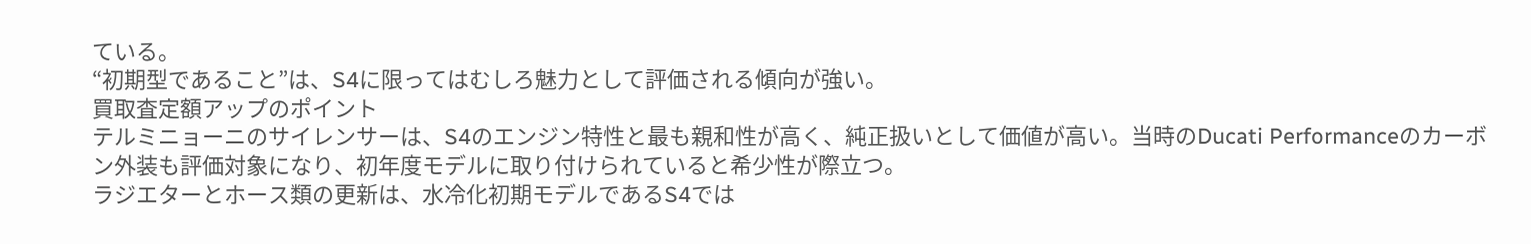ている。
“初期型であること”は、S4に限ってはむしろ魅力として評価される傾向が強い。
買取査定額アップのポイント
テルミニョーニのサイレンサーは、S4のエンジン特性と最も親和性が高く、純正扱いとして価値が高い。当時のDucati Performanceのカーボン外装も評価対象になり、初年度モデルに取り付けられていると希少性が際立つ。
ラジエターとホース類の更新は、水冷化初期モデルであるS4では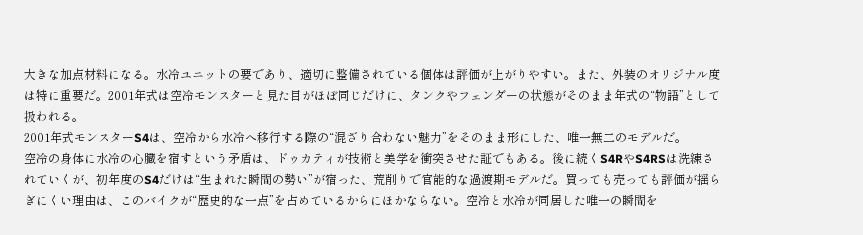大きな加点材料になる。水冷ユニットの要であり、適切に整備されている個体は評価が上がりやすい。また、外装のオリジナル度は特に重要だ。2001年式は空冷モンスターと見た目がほぼ同じだけに、タンクやフェンダーの状態がそのまま年式の“物語”として扱われる。
2001年式モンスターS4は、空冷から水冷へ移行する際の“混ざり合わない魅力”をそのまま形にした、唯一無二のモデルだ。
空冷の身体に水冷の心臓を宿すという矛盾は、ドゥカティが技術と美学を衝突させた証でもある。後に続くS4RやS4RSは洗練されていくが、初年度のS4だけは“生まれた瞬間の勢い”が宿った、荒削りで官能的な過渡期モデルだ。買っても売っても評価が揺らぎにくい理由は、このバイクが“歴史的な一点”を占めているからにほかならない。空冷と水冷が同居した唯一の瞬間を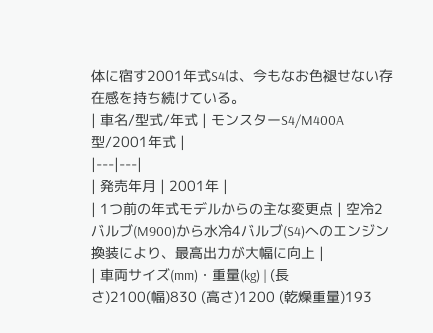体に宿す2001年式S4は、今もなお色褪せない存在感を持ち続けている。
| 車名/型式/年式 | モンスターS4/M400A型/2001年式 |
|---|---|
| 発売年月 | 2001年 |
| 1つ前の年式モデルからの主な変更点 | 空冷2バルブ(M900)から水冷4バルブ(S4)へのエンジン換装により、最高出力が大幅に向上 |
| 車両サイズ(mm)・重量(kg) | (長さ)2100(幅)830 (高さ)1200 (乾燥重量)193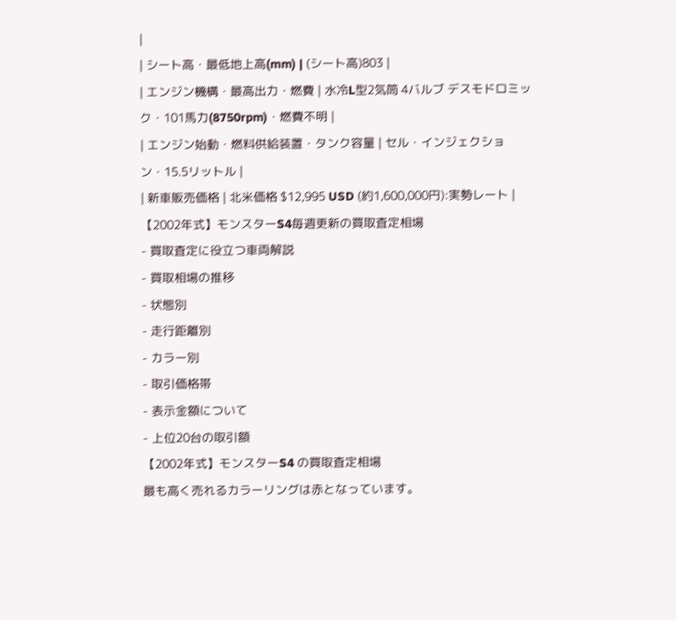|
| シート高・最低地上高(mm) | (シート高)803 |
| エンジン機構・最高出力・燃費 | 水冷L型2気筒 4バルブ デスモドロミック・101馬力(8750rpm)・燃費不明 |
| エンジン始動・燃料供給装置・タンク容量 | セル・インジェクション・15.5リットル |
| 新車販売価格 | 北米価格 $12,995 USD (約1,600,000円):実勢レート |
【2002年式】モンスターS4毎週更新の買取査定相場
- 買取査定に役立つ車両解説
- 買取相場の推移
- 状態別
- 走行距離別
- カラー別
- 取引価格帯
- 表示金額について
- 上位20台の取引額
【2002年式】モンスターS4 の買取査定相場
最も高く売れるカラーリングは赤となっています。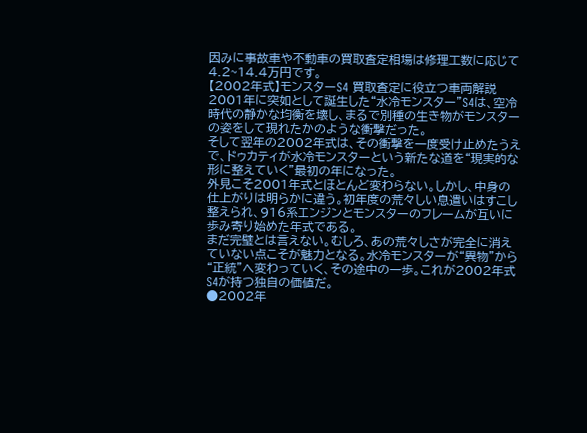因みに事故車や不動車の買取査定相場は修理工数に応じて4.2~14.4万円です。
【2002年式】モンスターS4 買取査定に役立つ車両解説
2001年に突如として誕生した“水冷モンスター”S4は、空冷時代の静かな均衡を壊し、まるで別種の生き物がモンスターの姿をして現れたかのような衝撃だった。
そして翌年の2002年式は、その衝撃を一度受け止めたうえで、ドゥカティが水冷モンスターという新たな道を“現実的な形に整えていく”最初の年になった。
外見こそ2001年式とほとんど変わらない。しかし、中身の仕上がりは明らかに違う。初年度の荒々しい息遣いはすこし整えられ、916系エンジンとモンスターのフレームが互いに歩み寄り始めた年式である。
まだ完璧とは言えない。むしろ、あの荒々しさが完全に消えていない点こそが魅力となる。水冷モンスターが“異物”から“正統”へ変わっていく、その途中の一歩。これが2002年式S4が持つ独自の価値だ。
●2002年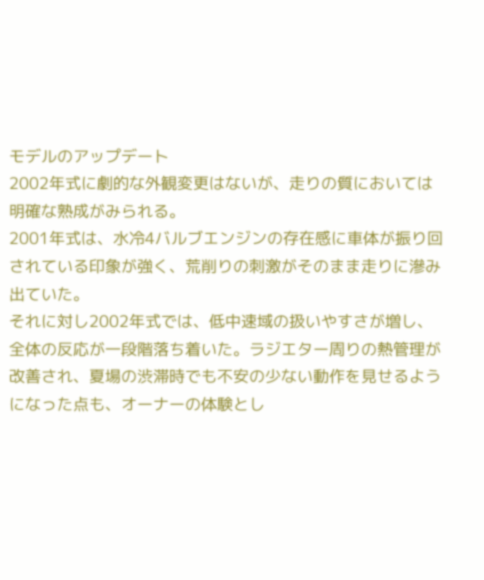モデルのアップデート
2002年式に劇的な外観変更はないが、走りの質においては明確な熟成がみられる。
2001年式は、水冷4バルブエンジンの存在感に車体が振り回されている印象が強く、荒削りの刺激がそのまま走りに滲み出ていた。
それに対し2002年式では、低中速域の扱いやすさが増し、全体の反応が一段階落ち着いた。ラジエター周りの熱管理が改善され、夏場の渋滞時でも不安の少ない動作を見せるようになった点も、オーナーの体験とし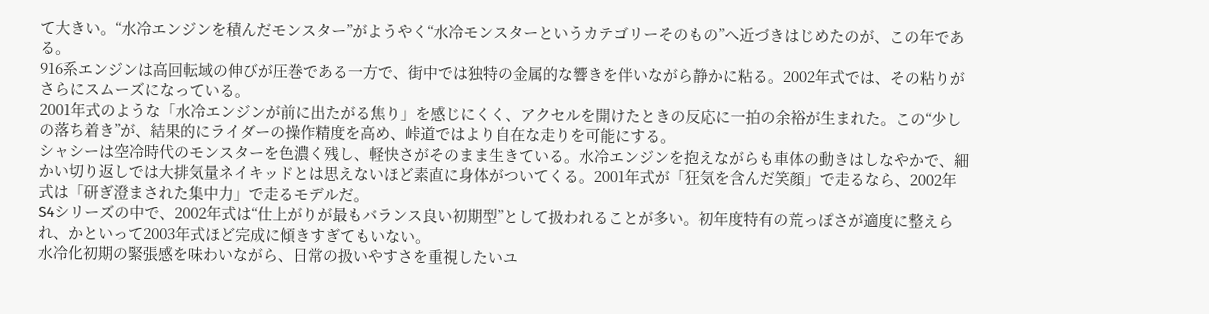て大きい。“水冷エンジンを積んだモンスター”がようやく“水冷モンスターというカテゴリーそのもの”へ近づきはじめたのが、この年である。
916系エンジンは高回転域の伸びが圧巻である一方で、街中では独特の金属的な響きを伴いながら静かに粘る。2002年式では、その粘りがさらにスムーズになっている。
2001年式のような「水冷エンジンが前に出たがる焦り」を感じにくく、アクセルを開けたときの反応に一拍の余裕が生まれた。この“少しの落ち着き”が、結果的にライダーの操作精度を高め、峠道ではより自在な走りを可能にする。
シャシーは空冷時代のモンスターを色濃く残し、軽快さがそのまま生きている。水冷エンジンを抱えながらも車体の動きはしなやかで、細かい切り返しでは大排気量ネイキッドとは思えないほど素直に身体がついてくる。2001年式が「狂気を含んだ笑顔」で走るなら、2002年式は「研ぎ澄まされた集中力」で走るモデルだ。
S4シリーズの中で、2002年式は“仕上がりが最もバランス良い初期型”として扱われることが多い。初年度特有の荒っぽさが適度に整えられ、かといって2003年式ほど完成に傾きすぎてもいない。
水冷化初期の緊張感を味わいながら、日常の扱いやすさを重視したいユ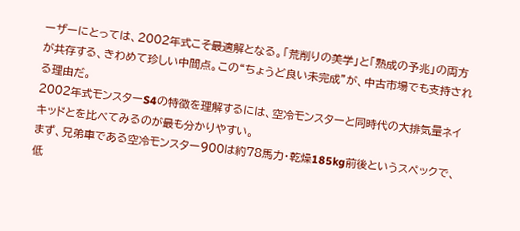ーザーにとっては、2002年式こそ最適解となる。「荒削りの美学」と「熟成の予兆」の両方が共存する、きわめて珍しい中間点。この“ちょうど良い未完成”が、中古市場でも支持される理由だ。
2002年式モンスターS4の特徴を理解するには、空冷モンスターと同時代の大排気量ネイキッドとを比べてみるのが最も分かりやすい。
まず、兄弟車である空冷モンスター900は約78馬力・乾燥185kg前後というスペックで、低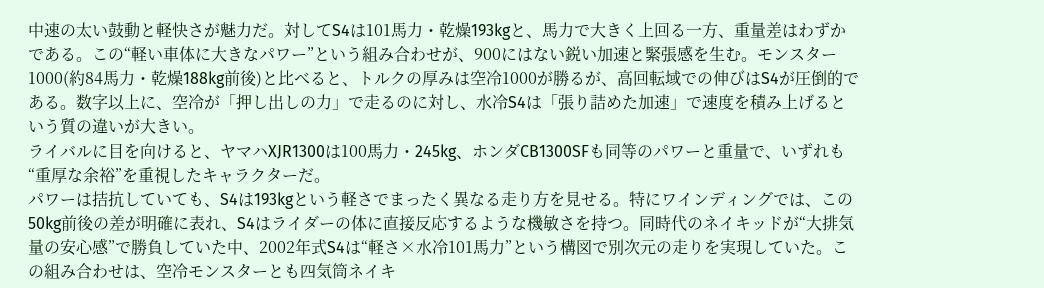中速の太い鼓動と軽快さが魅力だ。対してS4は101馬力・乾燥193kgと、馬力で大きく上回る一方、重量差はわずかである。この“軽い車体に大きなパワー”という組み合わせが、900にはない鋭い加速と緊張感を生む。モンスター1000(約84馬力・乾燥188kg前後)と比べると、トルクの厚みは空冷1000が勝るが、高回転域での伸びはS4が圧倒的である。数字以上に、空冷が「押し出しの力」で走るのに対し、水冷S4は「張り詰めた加速」で速度を積み上げるという質の違いが大きい。
ライバルに目を向けると、ヤマハXJR1300は100馬力・245kg、ホンダCB1300SFも同等のパワーと重量で、いずれも“重厚な余裕”を重視したキャラクターだ。
パワーは拮抗していても、S4は193kgという軽さでまったく異なる走り方を見せる。特にワインディングでは、この50kg前後の差が明確に表れ、S4はライダーの体に直接反応するような機敏さを持つ。同時代のネイキッドが“大排気量の安心感”で勝負していた中、2002年式S4は“軽さ×水冷101馬力”という構図で別次元の走りを実現していた。この組み合わせは、空冷モンスターとも四気筒ネイキ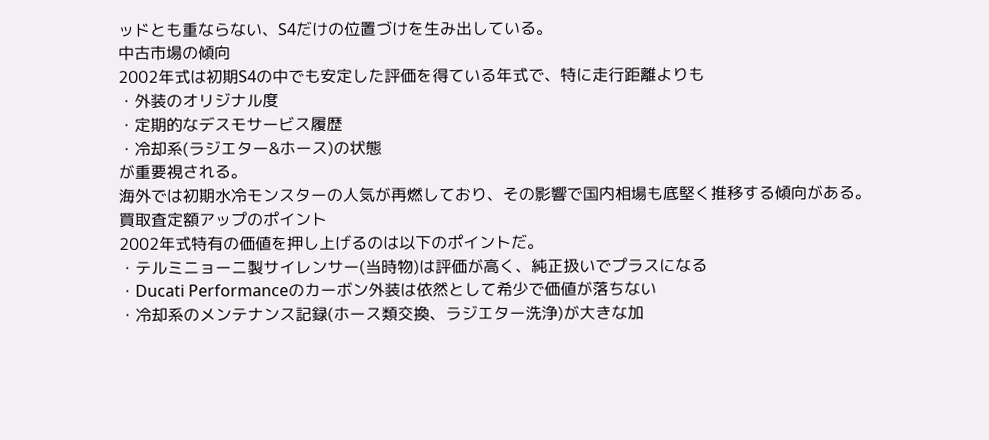ッドとも重ならない、S4だけの位置づけを生み出している。
中古市場の傾向
2002年式は初期S4の中でも安定した評価を得ている年式で、特に走行距離よりも
・外装のオリジナル度
・定期的なデスモサービス履歴
・冷却系(ラジエター&ホース)の状態
が重要視される。
海外では初期水冷モンスターの人気が再燃しており、その影響で国内相場も底堅く推移する傾向がある。
買取査定額アップのポイント
2002年式特有の価値を押し上げるのは以下のポイントだ。
・テルミニョーニ製サイレンサー(当時物)は評価が高く、純正扱いでプラスになる
・Ducati Performanceのカーボン外装は依然として希少で価値が落ちない
・冷却系のメンテナンス記録(ホース類交換、ラジエター洗浄)が大きな加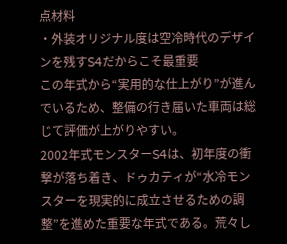点材料
・外装オリジナル度は空冷時代のデザインを残すS4だからこそ最重要
この年式から“実用的な仕上がり”が進んでいるため、整備の行き届いた車両は総じて評価が上がりやすい。
2002年式モンスターS4は、初年度の衝撃が落ち着き、ドゥカティが“水冷モンスターを現実的に成立させるための調整”を進めた重要な年式である。荒々し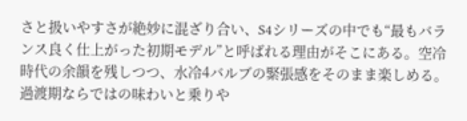さと扱いやすさが絶妙に混ざり合い、S4シリーズの中でも“最もバランス良く仕上がった初期モデル”と呼ばれる理由がそこにある。空冷時代の余韻を残しつつ、水冷4バルブの緊張感をそのまま楽しめる。過渡期ならではの味わいと乗りや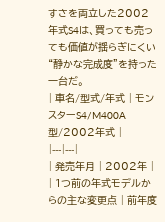すさを両立した2002年式S4は、買っても売っても価値が揺らぎにくい“静かな完成度”を持った一台だ。
| 車名/型式/年式 | モンスターS4/M400A型/2002年式 |
|---|---|
| 発売年月 | 2002年 |
| 1つ前の年式モデルからの主な変更点 | 前年度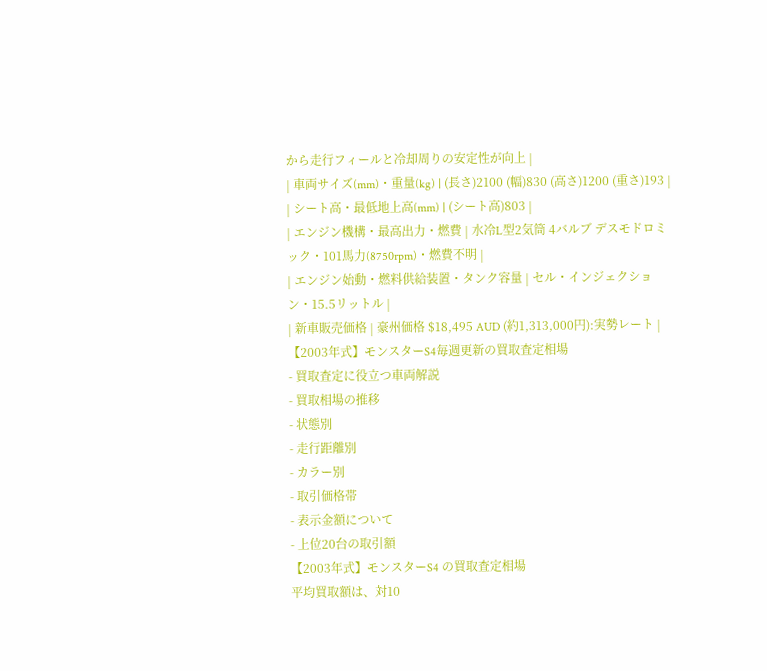から走行フィールと冷却周りの安定性が向上 |
| 車両サイズ(mm)・重量(kg) | (長さ)2100 (幅)830 (高さ)1200 (重さ)193 |
| シート高・最低地上高(mm) | (シート高)803 |
| エンジン機構・最高出力・燃費 | 水冷L型2気筒 4バルブ デスモドロミック・101馬力(8750rpm)・燃費不明 |
| エンジン始動・燃料供給装置・タンク容量 | セル・インジェクション・15.5リットル |
| 新車販売価格 | 豪州価格 $18,495 AUD (約1,313,000円):実勢レート |
【2003年式】モンスターS4毎週更新の買取査定相場
- 買取査定に役立つ車両解説
- 買取相場の推移
- 状態別
- 走行距離別
- カラー別
- 取引価格帯
- 表示金額について
- 上位20台の取引額
【2003年式】モンスターS4 の買取査定相場
平均買取額は、対10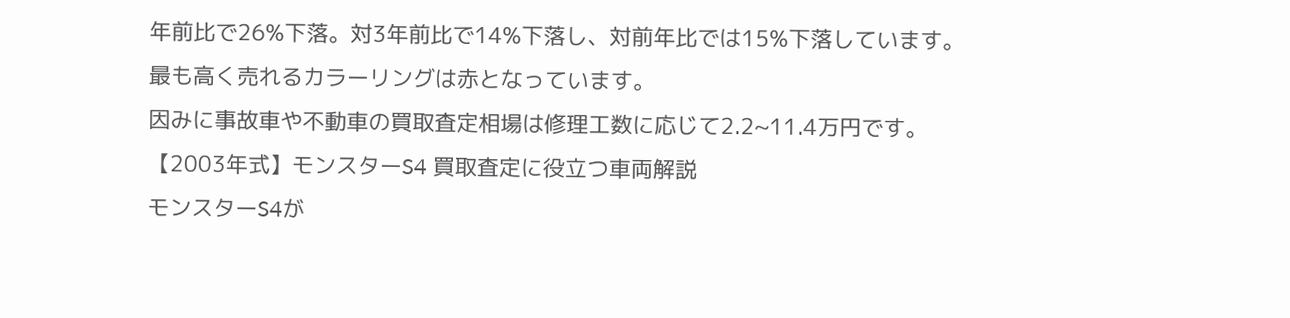年前比で26%下落。対3年前比で14%下落し、対前年比では15%下落しています。
最も高く売れるカラーリングは赤となっています。
因みに事故車や不動車の買取査定相場は修理工数に応じて2.2~11.4万円です。
【2003年式】モンスターS4 買取査定に役立つ車両解説
モンスターS4が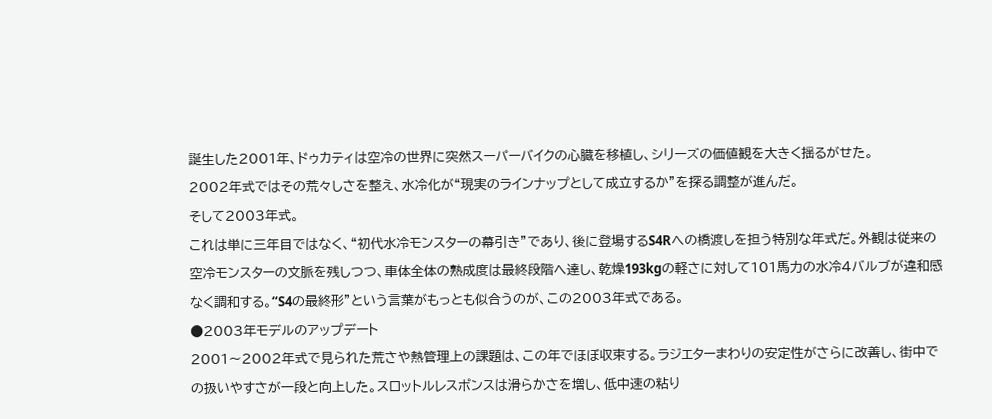誕生した2001年、ドゥカティは空冷の世界に突然スーパーバイクの心臓を移植し、シリーズの価値観を大きく揺るがせた。
2002年式ではその荒々しさを整え、水冷化が“現実のラインナップとして成立するか”を探る調整が進んだ。
そして2003年式。
これは単に三年目ではなく、“初代水冷モンスターの幕引き”であり、後に登場するS4Rへの橋渡しを担う特別な年式だ。外観は従来の空冷モンスターの文脈を残しつつ、車体全体の熟成度は最終段階へ達し、乾燥193kgの軽さに対して101馬力の水冷4バルブが違和感なく調和する。“S4の最終形”という言葉がもっとも似合うのが、この2003年式である。
●2003年モデルのアップデート
2001〜2002年式で見られた荒さや熱管理上の課題は、この年でほぼ収束する。ラジエターまわりの安定性がさらに改善し、街中での扱いやすさが一段と向上した。スロットルレスポンスは滑らかさを増し、低中速の粘り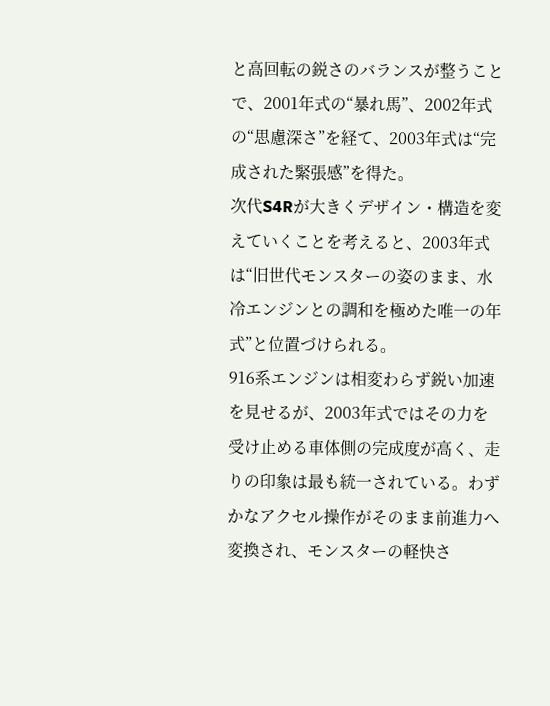と高回転の鋭さのバランスが整うことで、2001年式の“暴れ馬”、2002年式の“思慮深さ”を経て、2003年式は“完成された緊張感”を得た。
次代S4Rが大きくデザイン・構造を変えていくことを考えると、2003年式は“旧世代モンスターの姿のまま、水冷エンジンとの調和を極めた唯一の年式”と位置づけられる。
916系エンジンは相変わらず鋭い加速を見せるが、2003年式ではその力を受け止める車体側の完成度が高く、走りの印象は最も統一されている。わずかなアクセル操作がそのまま前進力へ変換され、モンスターの軽快さ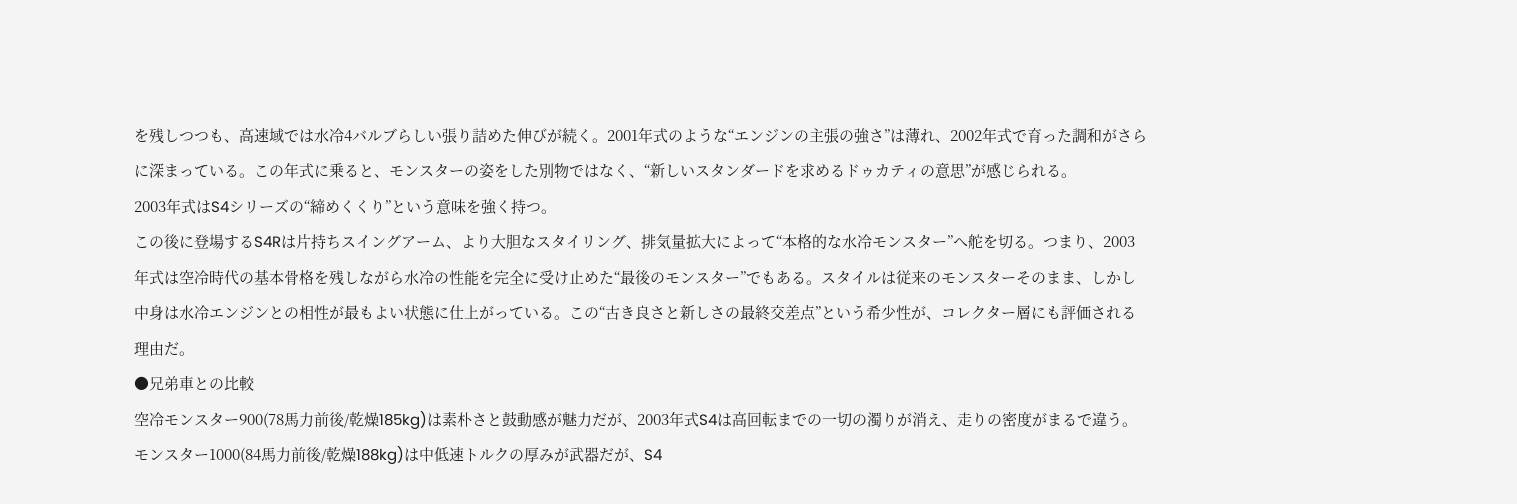を残しつつも、高速域では水冷4バルブらしい張り詰めた伸びが続く。2001年式のような“エンジンの主張の強さ”は薄れ、2002年式で育った調和がさらに深まっている。この年式に乗ると、モンスターの姿をした別物ではなく、“新しいスタンダードを求めるドゥカティの意思”が感じられる。
2003年式はS4シリーズの“締めくくり”という意味を強く持つ。
この後に登場するS4Rは片持ちスイングアーム、より大胆なスタイリング、排気量拡大によって“本格的な水冷モンスター”へ舵を切る。つまり、2003年式は空冷時代の基本骨格を残しながら水冷の性能を完全に受け止めた“最後のモンスター”でもある。スタイルは従来のモンスターそのまま、しかし中身は水冷エンジンとの相性が最もよい状態に仕上がっている。この“古き良さと新しさの最終交差点”という希少性が、コレクター層にも評価される理由だ。
●兄弟車との比較
空冷モンスター900(78馬力前後/乾燥185kg)は素朴さと鼓動感が魅力だが、2003年式S4は高回転までの一切の濁りが消え、走りの密度がまるで違う。
モンスター1000(84馬力前後/乾燥188kg)は中低速トルクの厚みが武器だが、S4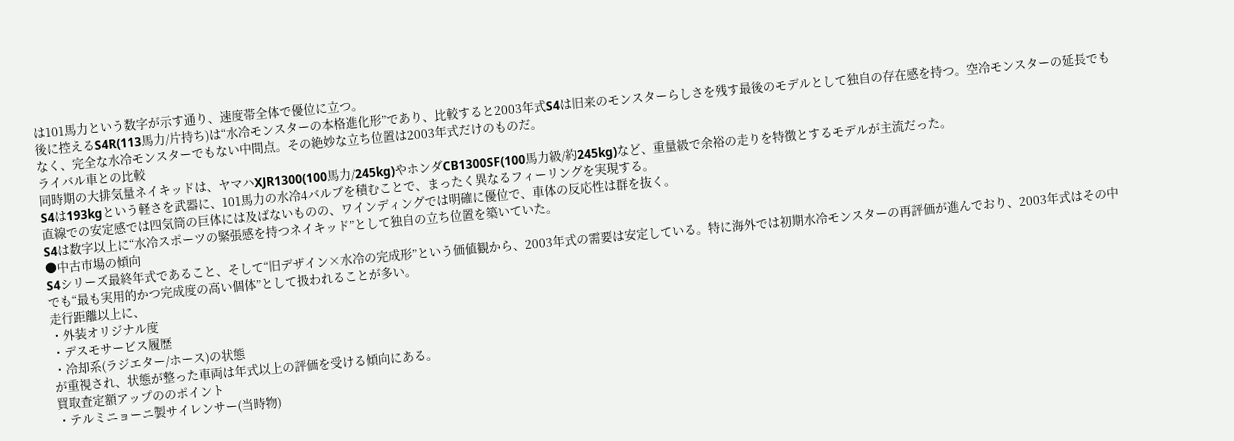は101馬力という数字が示す通り、速度帯全体で優位に立つ。
後に控えるS4R(113馬力/片持ち)は“水冷モンスターの本格進化形”であり、比較すると2003年式S4は旧来のモンスターらしさを残す最後のモデルとして独自の存在感を持つ。空冷モンスターの延長でもなく、完全な水冷モンスターでもない中間点。その絶妙な立ち位置は2003年式だけのものだ。
ライバル車との比較
同時期の大排気量ネイキッドは、ヤマハXJR1300(100馬力/245kg)やホンダCB1300SF(100馬力級/約245kg)など、重量級で余裕の走りを特徴とするモデルが主流だった。
S4は193kgという軽さを武器に、101馬力の水冷4バルブを積むことで、まったく異なるフィーリングを実現する。
直線での安定感では四気筒の巨体には及ばないものの、ワインディングでは明確に優位で、車体の反応性は群を抜く。
S4は数字以上に“水冷スポーツの緊張感を持つネイキッド”として独自の立ち位置を築いていた。
●中古市場の傾向
S4シリーズ最終年式であること、そして“旧デザイン×水冷の完成形”という価値観から、2003年式の需要は安定している。特に海外では初期水冷モンスターの再評価が進んでおり、2003年式はその中でも“最も実用的かつ完成度の高い個体”として扱われることが多い。
走行距離以上に、
・外装オリジナル度
・デスモサービス履歴
・冷却系(ラジエター/ホース)の状態
が重視され、状態が整った車両は年式以上の評価を受ける傾向にある。
買取査定額アップののポイント
・テルミニョーニ製サイレンサー(当時物)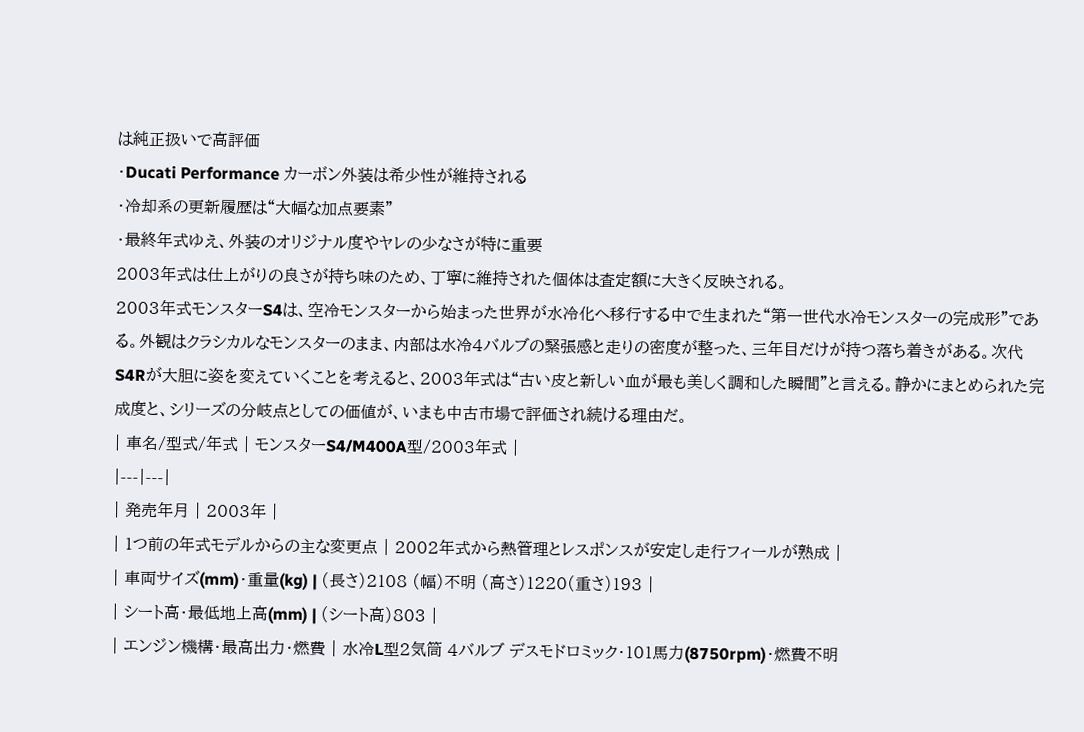は純正扱いで高評価
・Ducati Performance カーボン外装は希少性が維持される
・冷却系の更新履歴は“大幅な加点要素”
・最終年式ゆえ、外装のオリジナル度やヤレの少なさが特に重要
2003年式は仕上がりの良さが持ち味のため、丁寧に維持された個体は査定額に大きく反映される。
2003年式モンスターS4は、空冷モンスターから始まった世界が水冷化へ移行する中で生まれた“第一世代水冷モンスターの完成形”である。外観はクラシカルなモンスターのまま、内部は水冷4バルブの緊張感と走りの密度が整った、三年目だけが持つ落ち着きがある。次代S4Rが大胆に姿を変えていくことを考えると、2003年式は“古い皮と新しい血が最も美しく調和した瞬間”と言える。静かにまとめられた完成度と、シリーズの分岐点としての価値が、いまも中古市場で評価され続ける理由だ。
| 車名/型式/年式 | モンスターS4/M400A型/2003年式 |
|---|---|
| 発売年月 | 2003年 |
| 1つ前の年式モデルからの主な変更点 | 2002年式から熱管理とレスポンスが安定し走行フィールが熟成 |
| 車両サイズ(mm)・重量(kg) | (長さ)2108 (幅)不明 (高さ)1220(重さ)193 |
| シート高・最低地上高(mm) | (シート高)803 |
| エンジン機構・最高出力・燃費 | 水冷L型2気筒 4バルブ デスモドロミック・101馬力(8750rpm)・燃費不明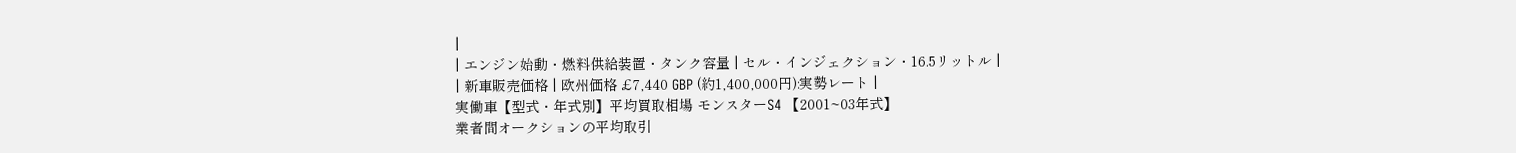|
| エンジン始動・燃料供給装置・タンク容量 | セル・インジェクション・16.5リットル |
| 新車販売価格 | 欧州価格 £7,440 GBP (約1,400,000円):実勢レート |
実働車【型式・年式別】平均買取相場 モンスターS4 【2001~03年式】
業者間オークションの平均取引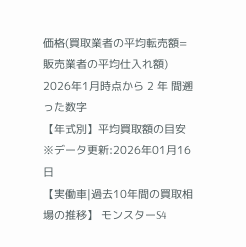価格(買取業者の平均転売額=販売業者の平均仕入れ額)
2026年1月時点から 2 年 間遡った数字
【年式別】平均買取額の目安
※データ更新:2026年01月16日
【実働車|過去10年間の買取相場の推移】 モンスターS4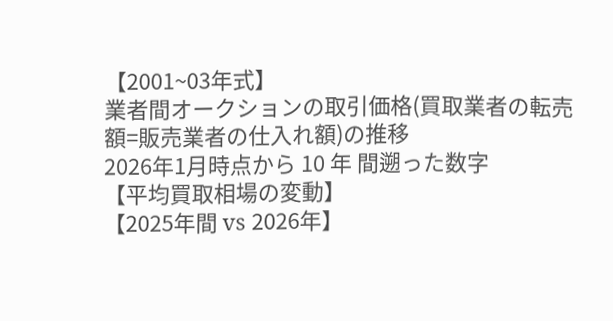【2001~03年式】
業者間オークションの取引価格(買取業者の転売額=販売業者の仕入れ額)の推移
2026年1月時点から 10 年 間遡った数字
【平均買取相場の変動】
【2025年間 vs 2026年】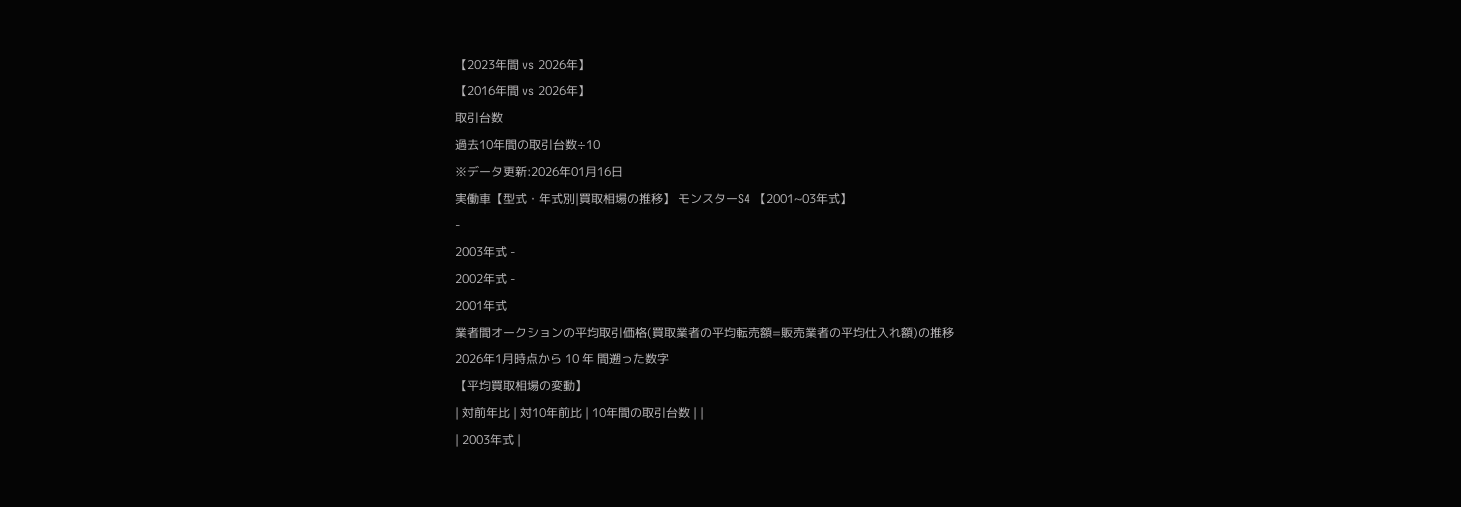【2023年間 vs 2026年】
【2016年間 vs 2026年】
取引台数
過去10年間の取引台数÷10
※データ更新:2026年01月16日
実働車【型式・年式別|買取相場の推移】 モンスターS4 【2001~03年式】
-
2003年式 -
2002年式 -
2001年式
業者間オークションの平均取引価格(買取業者の平均転売額=販売業者の平均仕入れ額)の推移
2026年1月時点から 10 年 間遡った数字
【平均買取相場の変動】
| 対前年比 | 対10年前比 | 10年間の取引台数 | |
| 2003年式 |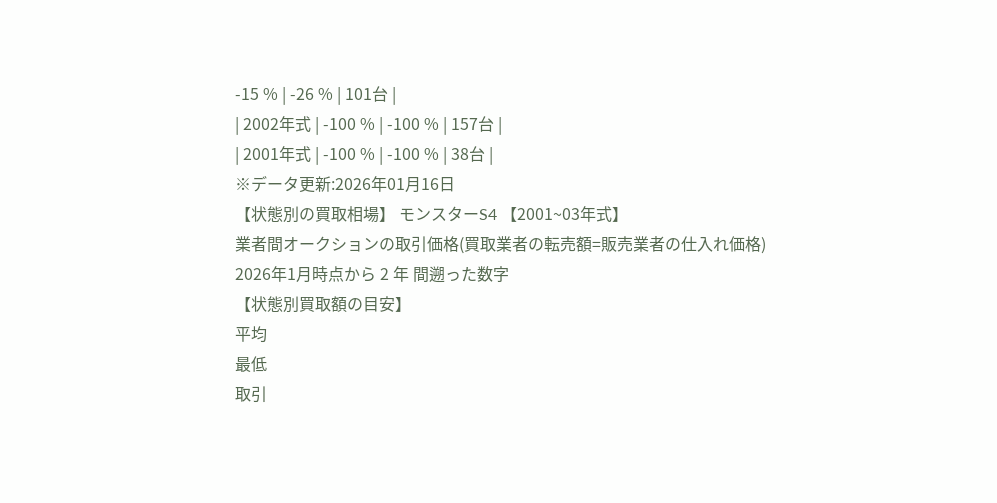-15 % | -26 % | 101台 |
| 2002年式 | -100 % | -100 % | 157台 |
| 2001年式 | -100 % | -100 % | 38台 |
※データ更新:2026年01月16日
【状態別の買取相場】 モンスターS4 【2001~03年式】
業者間オークションの取引価格(買取業者の転売額=販売業者の仕入れ価格)
2026年1月時点から 2 年 間遡った数字
【状態別買取額の目安】
平均
最低
取引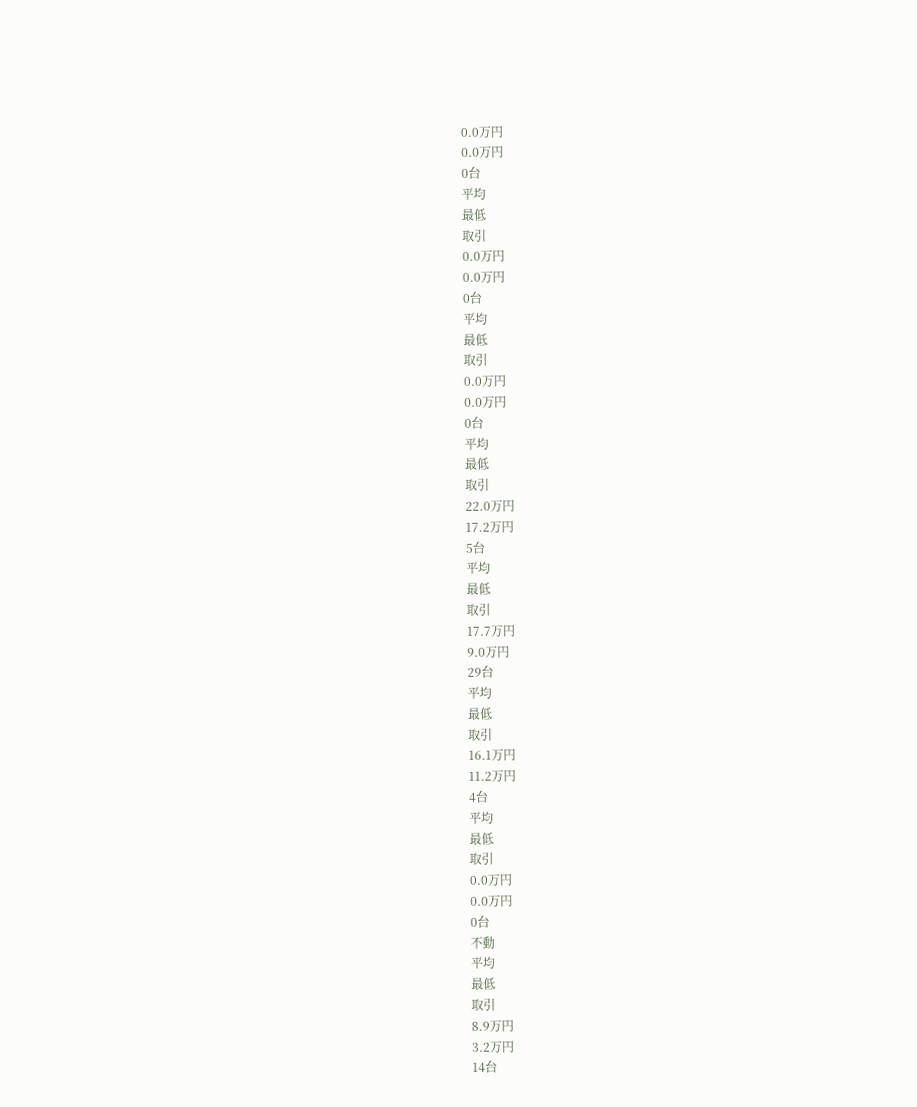0.0万円
0.0万円
0台
平均
最低
取引
0.0万円
0.0万円
0台
平均
最低
取引
0.0万円
0.0万円
0台
平均
最低
取引
22.0万円
17.2万円
5台
平均
最低
取引
17.7万円
9.0万円
29台
平均
最低
取引
16.1万円
11.2万円
4台
平均
最低
取引
0.0万円
0.0万円
0台
不動
平均
最低
取引
8.9万円
3.2万円
14台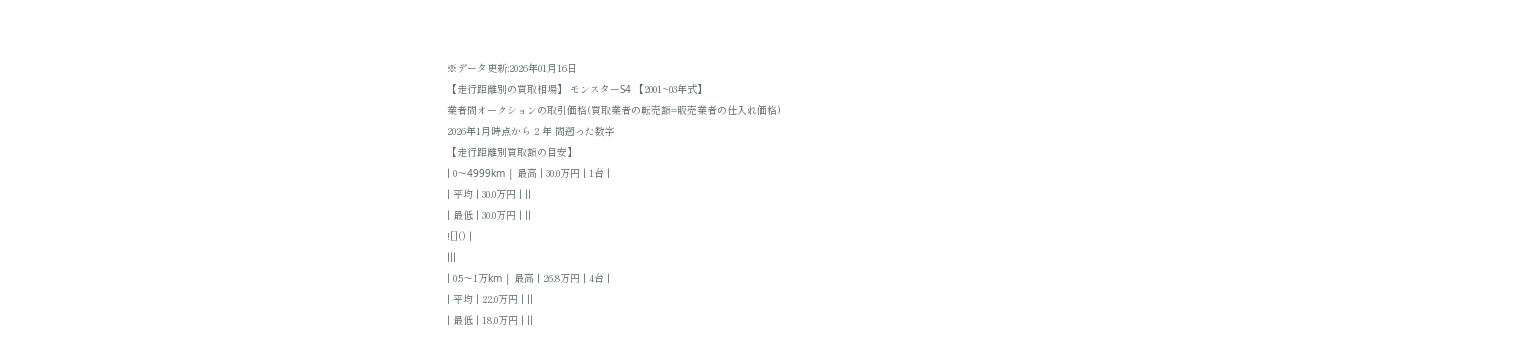※データ更新:2026年01月16日
【走行距離別の買取相場】 モンスターS4 【2001~03年式】
業者間オークションの取引価格(買取業者の転売額=販売業者の仕入れ価格)
2026年1月時点から 2 年 間遡った数字
【走行距離別買取額の目安】
| 0〜4999km | 最高 | 30.0万円 | 1台 |
| 平均 | 30.0万円 | ||
| 最低 | 30.0万円 | ||
![]() |
|||
| 0.5〜1万km | 最高 | 26.8万円 | 4台 |
| 平均 | 22.0万円 | ||
| 最低 | 18.0万円 | ||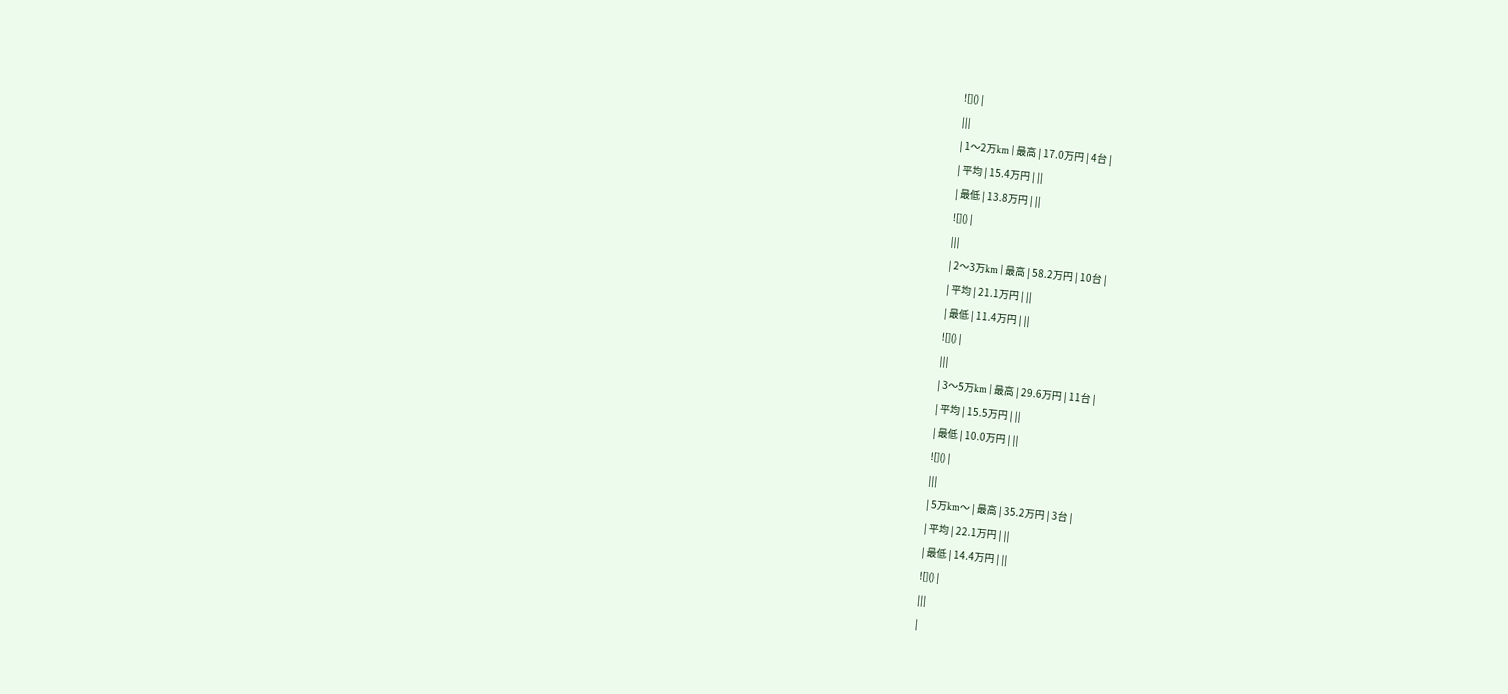![]() |
|||
| 1〜2万km | 最高 | 17.0万円 | 4台 |
| 平均 | 15.4万円 | ||
| 最低 | 13.8万円 | ||
![]() |
|||
| 2〜3万km | 最高 | 58.2万円 | 10台 |
| 平均 | 21.1万円 | ||
| 最低 | 11.4万円 | ||
![]() |
|||
| 3〜5万km | 最高 | 29.6万円 | 11台 |
| 平均 | 15.5万円 | ||
| 最低 | 10.0万円 | ||
![]() |
|||
| 5万km〜 | 最高 | 35.2万円 | 3台 |
| 平均 | 22.1万円 | ||
| 最低 | 14.4万円 | ||
![]() |
|||
|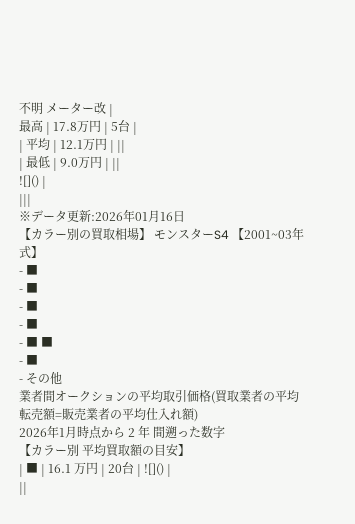不明 メーター改 |
最高 | 17.8万円 | 5台 |
| 平均 | 12.1万円 | ||
| 最低 | 9.0万円 | ||
![]() |
|||
※データ更新:2026年01月16日
【カラー別の買取相場】 モンスターS4 【2001~03年式】
- ■
- ■
- ■
- ■
- ■ ■
- ■
- その他
業者間オークションの平均取引価格(買取業者の平均転売額=販売業者の平均仕入れ額)
2026年1月時点から 2 年 間遡った数字
【カラー別 平均買取額の目安】
| ■ | 16.1 万円 | 20台 | ![]() |
||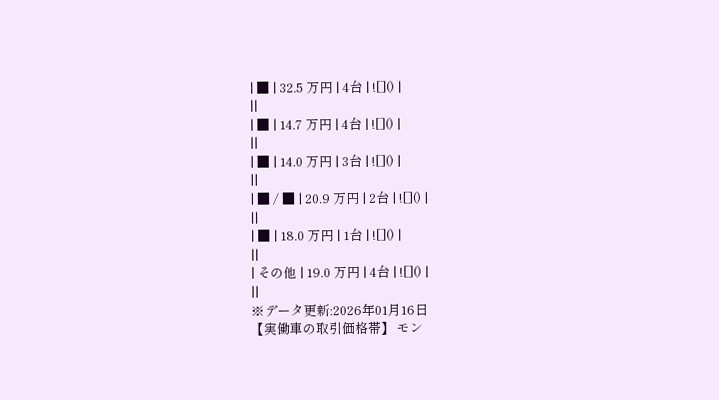| ■ | 32.5 万円 | 4台 | ![]() |
||
| ■ | 14.7 万円 | 4台 | ![]() |
||
| ■ | 14.0 万円 | 3台 | ![]() |
||
| ■ / ■ | 20.9 万円 | 2台 | ![]() |
||
| ■ | 18.0 万円 | 1台 | ![]() |
||
| その他 | 19.0 万円 | 4台 | ![]() |
||
※データ更新:2026年01月16日
【実働車の取引価格帯】 モン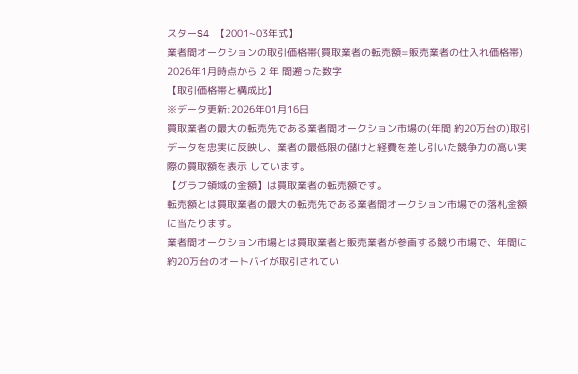スターS4 【2001~03年式】
業者間オークションの取引価格帯(買取業者の転売額=販売業者の仕入れ価格帯)
2026年1月時点から 2 年 間遡った数字
【取引価格帯と構成比】
※データ更新:2026年01月16日
買取業者の最大の転売先である業者間オークション市場の(年間 約20万台の)取引データを忠実に反映し、業者の最低限の儲けと経費を差し引いた競争力の高い実際の買取額を表示 しています。
【グラフ領域の金額】は買取業者の転売額です。
転売額とは買取業者の最大の転売先である業者間オークション市場での落札金額に当たります。
業者間オークション市場とは買取業者と販売業者が参画する競り市場で、年間に約20万台のオートバイが取引されてい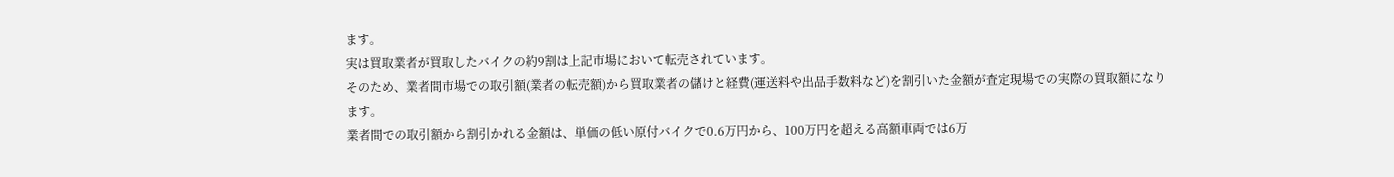ます。
実は買取業者が買取したバイクの約9割は上記市場において転売されています。
そのため、業者間市場での取引額(業者の転売額)から買取業者の儲けと経費(運送料や出品手数料など)を割引いた金額が査定現場での実際の買取額になります。
業者間での取引額から割引かれる金額は、単価の低い原付バイクで0.6万円から、100万円を超える高額車両では6万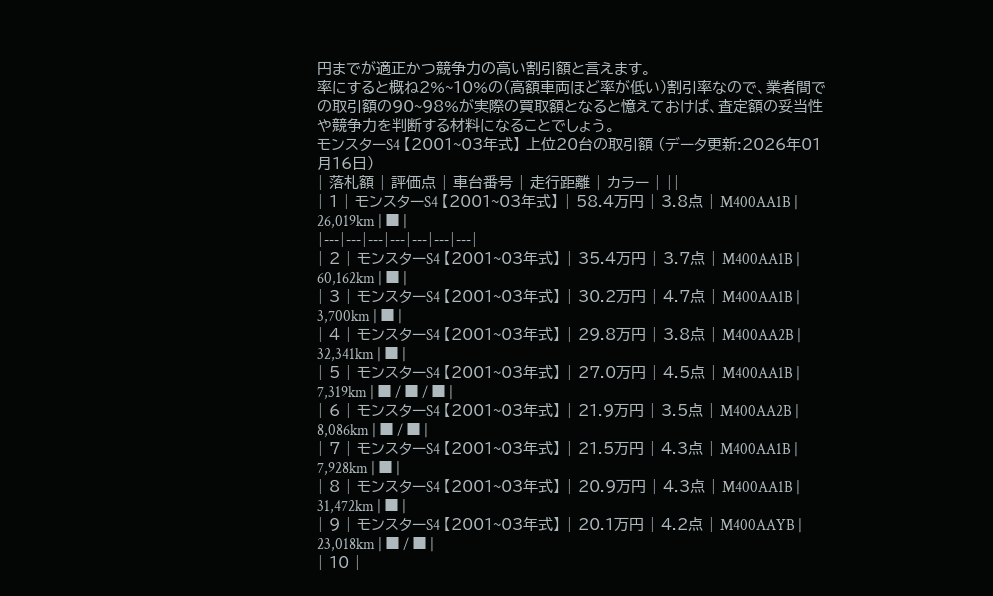円までが適正かつ競争力の高い割引額と言えます。
率にすると概ね2%~10%の(高額車両ほど率が低い)割引率なので、業者間での取引額の90~98%が実際の買取額となると憶えておけば、査定額の妥当性や競争力を判断する材料になることでしょう。
モンスターS4 【2001~03年式】 上位20台の取引額 (データ更新:2026年01月16日)
| 落札額 | 評価点 | 車台番号 | 走行距離 | カラー | ||
| 1 | モンスターS4 【2001~03年式】 | 58.4万円 | 3.8点 | M400AA1B | 26,019km | ■ |
|---|---|---|---|---|---|---|
| 2 | モンスターS4 【2001~03年式】 | 35.4万円 | 3.7点 | M400AA1B | 60,162km | ■ |
| 3 | モンスターS4 【2001~03年式】 | 30.2万円 | 4.7点 | M400AA1B | 3,700km | ■ |
| 4 | モンスターS4 【2001~03年式】 | 29.8万円 | 3.8点 | M400AA2B | 32,341km | ■ |
| 5 | モンスターS4 【2001~03年式】 | 27.0万円 | 4.5点 | M400AA1B | 7,319km | ■ / ■ / ■ |
| 6 | モンスターS4 【2001~03年式】 | 21.9万円 | 3.5点 | M400AA2B | 8,086km | ■ / ■ |
| 7 | モンスターS4 【2001~03年式】 | 21.5万円 | 4.3点 | M400AA1B | 7,928km | ■ |
| 8 | モンスターS4 【2001~03年式】 | 20.9万円 | 4.3点 | M400AA1B | 31,472km | ■ |
| 9 | モンスターS4 【2001~03年式】 | 20.1万円 | 4.2点 | M400AAYB | 23,018km | ■ / ■ |
| 10 |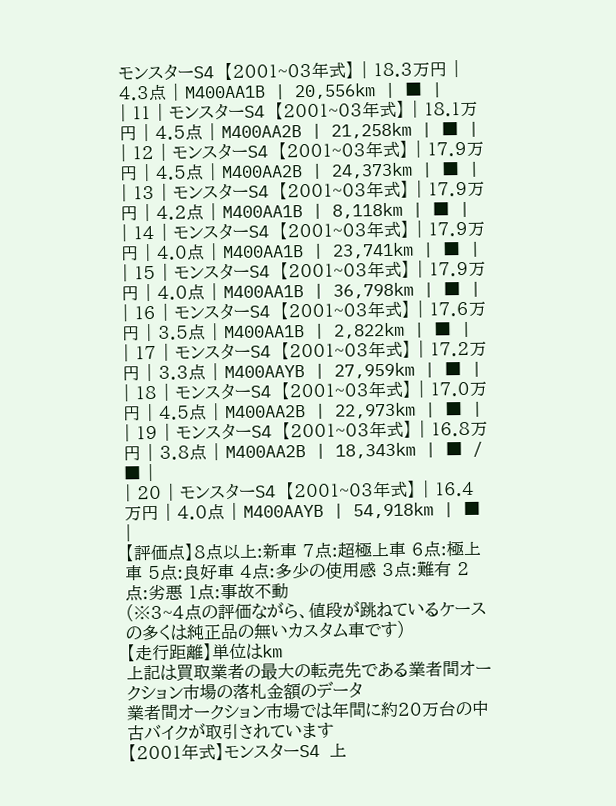モンスターS4 【2001~03年式】 | 18.3万円 | 4.3点 | M400AA1B | 20,556km | ■ |
| 11 | モンスターS4 【2001~03年式】 | 18.1万円 | 4.5点 | M400AA2B | 21,258km | ■ |
| 12 | モンスターS4 【2001~03年式】 | 17.9万円 | 4.5点 | M400AA2B | 24,373km | ■ |
| 13 | モンスターS4 【2001~03年式】 | 17.9万円 | 4.2点 | M400AA1B | 8,118km | ■ |
| 14 | モンスターS4 【2001~03年式】 | 17.9万円 | 4.0点 | M400AA1B | 23,741km | ■ |
| 15 | モンスターS4 【2001~03年式】 | 17.9万円 | 4.0点 | M400AA1B | 36,798km | ■ |
| 16 | モンスターS4 【2001~03年式】 | 17.6万円 | 3.5点 | M400AA1B | 2,822km | ■ |
| 17 | モンスターS4 【2001~03年式】 | 17.2万円 | 3.3点 | M400AAYB | 27,959km | ■ |
| 18 | モンスターS4 【2001~03年式】 | 17.0万円 | 4.5点 | M400AA2B | 22,973km | ■ |
| 19 | モンスターS4 【2001~03年式】 | 16.8万円 | 3.8点 | M400AA2B | 18,343km | ■ / ■ |
| 20 | モンスターS4 【2001~03年式】 | 16.4万円 | 4.0点 | M400AAYB | 54,918km | ■ |
【評価点】8点以上:新車 7点:超極上車 6点:極上車 5点:良好車 4点:多少の使用感 3点:難有 2点:劣悪 1点:事故不動
(※3~4点の評価ながら、値段が跳ねているケースの多くは純正品の無いカスタム車です)
【走行距離】単位はkm
上記は買取業者の最大の転売先である業者間オークション市場の落札金額のデータ
業者間オークション市場では年間に約20万台の中古バイクが取引されています
【2001年式】モンスターS4 上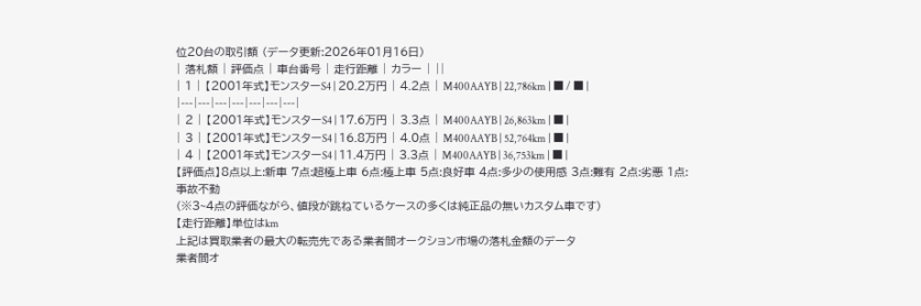位20台の取引額 (データ更新:2026年01月16日)
| 落札額 | 評価点 | 車台番号 | 走行距離 | カラー | ||
| 1 | 【2001年式】モンスターS4 | 20.2万円 | 4.2点 | M400AAYB | 22,786km | ■ / ■ |
|---|---|---|---|---|---|---|
| 2 | 【2001年式】モンスターS4 | 17.6万円 | 3.3点 | M400AAYB | 26,863km | ■ |
| 3 | 【2001年式】モンスターS4 | 16.8万円 | 4.0点 | M400AAYB | 52,764km | ■ |
| 4 | 【2001年式】モンスターS4 | 11.4万円 | 3.3点 | M400AAYB | 36,753km | ■ |
【評価点】8点以上:新車 7点:超極上車 6点:極上車 5点:良好車 4点:多少の使用感 3点:難有 2点:劣悪 1点:事故不動
(※3~4点の評価ながら、値段が跳ねているケースの多くは純正品の無いカスタム車です)
【走行距離】単位はkm
上記は買取業者の最大の転売先である業者間オークション市場の落札金額のデータ
業者間オ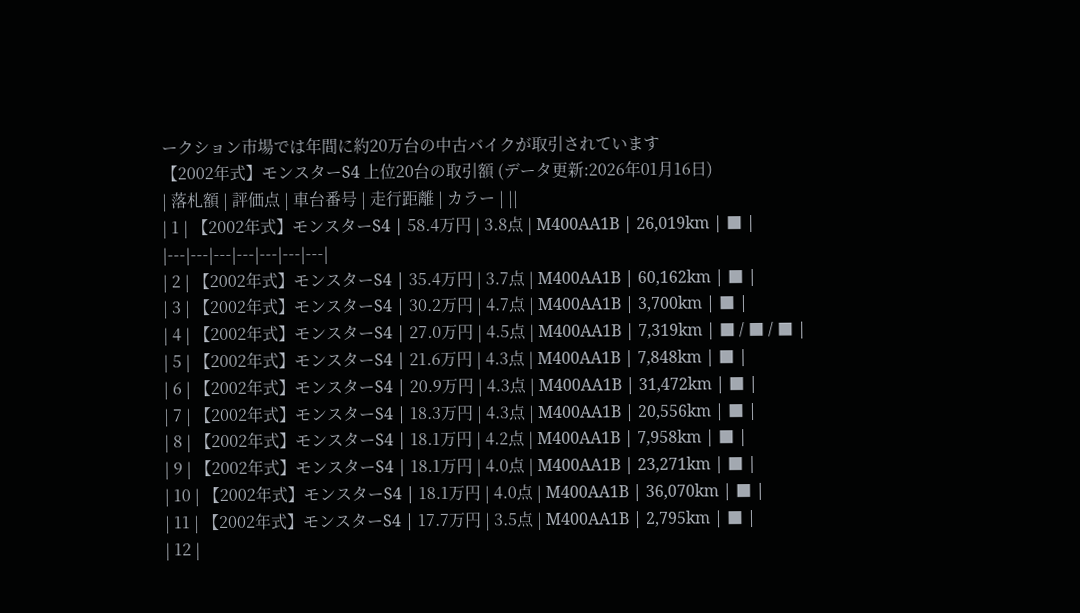ークション市場では年間に約20万台の中古バイクが取引されています
【2002年式】モンスターS4 上位20台の取引額 (データ更新:2026年01月16日)
| 落札額 | 評価点 | 車台番号 | 走行距離 | カラー | ||
| 1 | 【2002年式】モンスターS4 | 58.4万円 | 3.8点 | M400AA1B | 26,019km | ■ |
|---|---|---|---|---|---|---|
| 2 | 【2002年式】モンスターS4 | 35.4万円 | 3.7点 | M400AA1B | 60,162km | ■ |
| 3 | 【2002年式】モンスターS4 | 30.2万円 | 4.7点 | M400AA1B | 3,700km | ■ |
| 4 | 【2002年式】モンスターS4 | 27.0万円 | 4.5点 | M400AA1B | 7,319km | ■ / ■ / ■ |
| 5 | 【2002年式】モンスターS4 | 21.6万円 | 4.3点 | M400AA1B | 7,848km | ■ |
| 6 | 【2002年式】モンスターS4 | 20.9万円 | 4.3点 | M400AA1B | 31,472km | ■ |
| 7 | 【2002年式】モンスターS4 | 18.3万円 | 4.3点 | M400AA1B | 20,556km | ■ |
| 8 | 【2002年式】モンスターS4 | 18.1万円 | 4.2点 | M400AA1B | 7,958km | ■ |
| 9 | 【2002年式】モンスターS4 | 18.1万円 | 4.0点 | M400AA1B | 23,271km | ■ |
| 10 | 【2002年式】モンスターS4 | 18.1万円 | 4.0点 | M400AA1B | 36,070km | ■ |
| 11 | 【2002年式】モンスターS4 | 17.7万円 | 3.5点 | M400AA1B | 2,795km | ■ |
| 12 |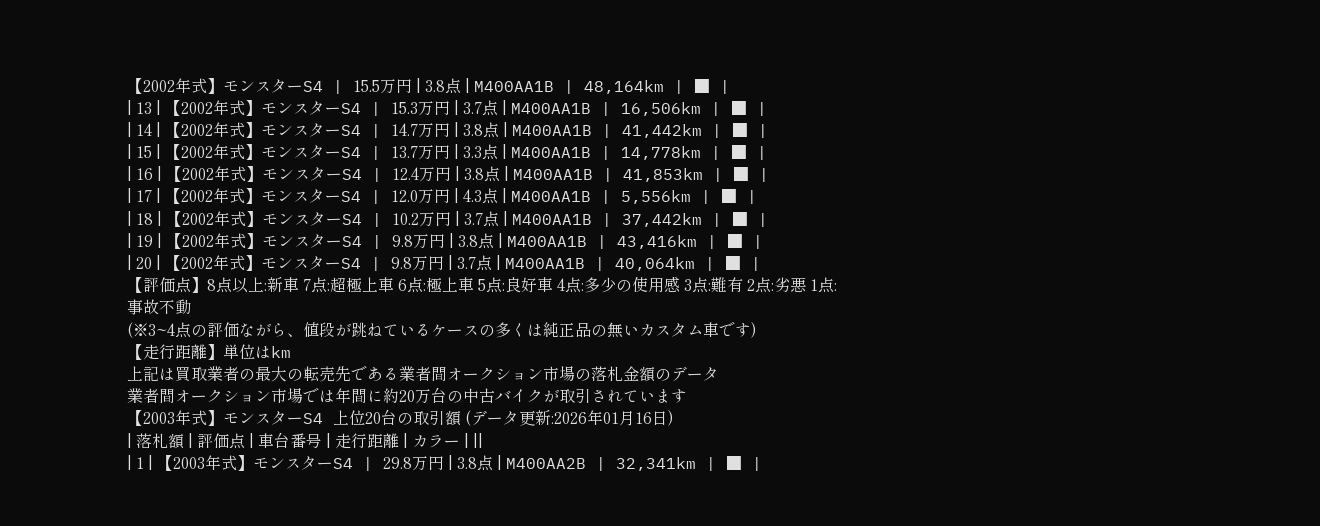【2002年式】モンスターS4 | 15.5万円 | 3.8点 | M400AA1B | 48,164km | ■ |
| 13 | 【2002年式】モンスターS4 | 15.3万円 | 3.7点 | M400AA1B | 16,506km | ■ |
| 14 | 【2002年式】モンスターS4 | 14.7万円 | 3.8点 | M400AA1B | 41,442km | ■ |
| 15 | 【2002年式】モンスターS4 | 13.7万円 | 3.3点 | M400AA1B | 14,778km | ■ |
| 16 | 【2002年式】モンスターS4 | 12.4万円 | 3.8点 | M400AA1B | 41,853km | ■ |
| 17 | 【2002年式】モンスターS4 | 12.0万円 | 4.3点 | M400AA1B | 5,556km | ■ |
| 18 | 【2002年式】モンスターS4 | 10.2万円 | 3.7点 | M400AA1B | 37,442km | ■ |
| 19 | 【2002年式】モンスターS4 | 9.8万円 | 3.8点 | M400AA1B | 43,416km | ■ |
| 20 | 【2002年式】モンスターS4 | 9.8万円 | 3.7点 | M400AA1B | 40,064km | ■ |
【評価点】8点以上:新車 7点:超極上車 6点:極上車 5点:良好車 4点:多少の使用感 3点:難有 2点:劣悪 1点:事故不動
(※3~4点の評価ながら、値段が跳ねているケースの多くは純正品の無いカスタム車です)
【走行距離】単位はkm
上記は買取業者の最大の転売先である業者間オークション市場の落札金額のデータ
業者間オークション市場では年間に約20万台の中古バイクが取引されています
【2003年式】モンスターS4 上位20台の取引額 (データ更新:2026年01月16日)
| 落札額 | 評価点 | 車台番号 | 走行距離 | カラー | ||
| 1 | 【2003年式】モンスターS4 | 29.8万円 | 3.8点 | M400AA2B | 32,341km | ■ |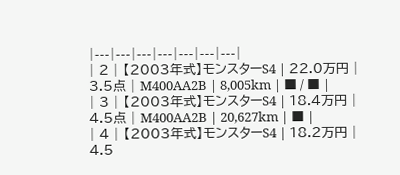|---|---|---|---|---|---|---|
| 2 | 【2003年式】モンスターS4 | 22.0万円 | 3.5点 | M400AA2B | 8,005km | ■ / ■ |
| 3 | 【2003年式】モンスターS4 | 18.4万円 | 4.5点 | M400AA2B | 20,627km | ■ |
| 4 | 【2003年式】モンスターS4 | 18.2万円 | 4.5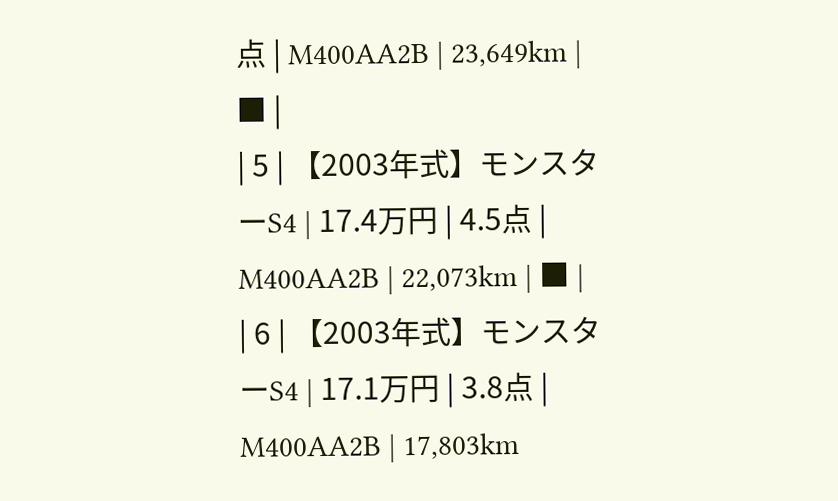点 | M400AA2B | 23,649km | ■ |
| 5 | 【2003年式】モンスターS4 | 17.4万円 | 4.5点 | M400AA2B | 22,073km | ■ |
| 6 | 【2003年式】モンスターS4 | 17.1万円 | 3.8点 | M400AA2B | 17,803km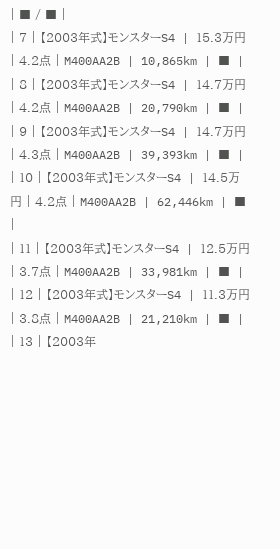| ■ / ■ |
| 7 | 【2003年式】モンスターS4 | 15.3万円 | 4.2点 | M400AA2B | 10,865km | ■ |
| 8 | 【2003年式】モンスターS4 | 14.7万円 | 4.2点 | M400AA2B | 20,790km | ■ |
| 9 | 【2003年式】モンスターS4 | 14.7万円 | 4.3点 | M400AA2B | 39,393km | ■ |
| 10 | 【2003年式】モンスターS4 | 14.5万円 | 4.2点 | M400AA2B | 62,446km | ■ |
| 11 | 【2003年式】モンスターS4 | 12.5万円 | 3.7点 | M400AA2B | 33,981km | ■ |
| 12 | 【2003年式】モンスターS4 | 11.3万円 | 3.8点 | M400AA2B | 21,210km | ■ |
| 13 | 【2003年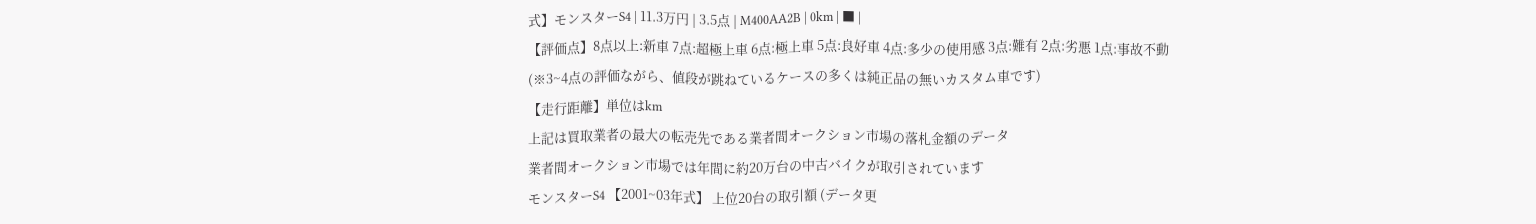式】モンスターS4 | 11.3万円 | 3.5点 | M400AA2B | 0km | ■ |
【評価点】8点以上:新車 7点:超極上車 6点:極上車 5点:良好車 4点:多少の使用感 3点:難有 2点:劣悪 1点:事故不動
(※3~4点の評価ながら、値段が跳ねているケースの多くは純正品の無いカスタム車です)
【走行距離】単位はkm
上記は買取業者の最大の転売先である業者間オークション市場の落札金額のデータ
業者間オークション市場では年間に約20万台の中古バイクが取引されています
モンスターS4 【2001~03年式】 上位20台の取引額 (データ更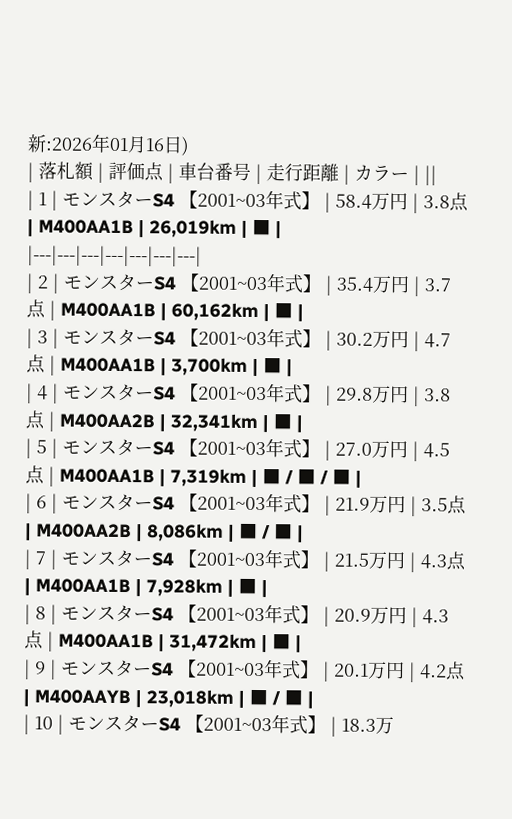新:2026年01月16日)
| 落札額 | 評価点 | 車台番号 | 走行距離 | カラー | ||
| 1 | モンスターS4 【2001~03年式】 | 58.4万円 | 3.8点 | M400AA1B | 26,019km | ■ |
|---|---|---|---|---|---|---|
| 2 | モンスターS4 【2001~03年式】 | 35.4万円 | 3.7点 | M400AA1B | 60,162km | ■ |
| 3 | モンスターS4 【2001~03年式】 | 30.2万円 | 4.7点 | M400AA1B | 3,700km | ■ |
| 4 | モンスターS4 【2001~03年式】 | 29.8万円 | 3.8点 | M400AA2B | 32,341km | ■ |
| 5 | モンスターS4 【2001~03年式】 | 27.0万円 | 4.5点 | M400AA1B | 7,319km | ■ / ■ / ■ |
| 6 | モンスターS4 【2001~03年式】 | 21.9万円 | 3.5点 | M400AA2B | 8,086km | ■ / ■ |
| 7 | モンスターS4 【2001~03年式】 | 21.5万円 | 4.3点 | M400AA1B | 7,928km | ■ |
| 8 | モンスターS4 【2001~03年式】 | 20.9万円 | 4.3点 | M400AA1B | 31,472km | ■ |
| 9 | モンスターS4 【2001~03年式】 | 20.1万円 | 4.2点 | M400AAYB | 23,018km | ■ / ■ |
| 10 | モンスターS4 【2001~03年式】 | 18.3万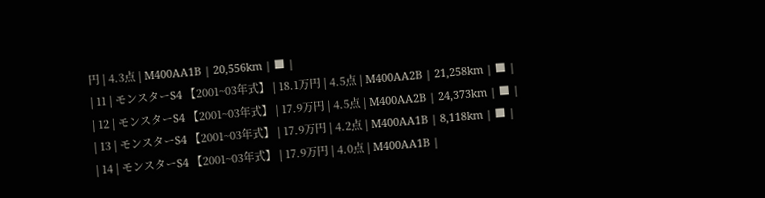円 | 4.3点 | M400AA1B | 20,556km | ■ |
| 11 | モンスターS4 【2001~03年式】 | 18.1万円 | 4.5点 | M400AA2B | 21,258km | ■ |
| 12 | モンスターS4 【2001~03年式】 | 17.9万円 | 4.5点 | M400AA2B | 24,373km | ■ |
| 13 | モンスターS4 【2001~03年式】 | 17.9万円 | 4.2点 | M400AA1B | 8,118km | ■ |
| 14 | モンスターS4 【2001~03年式】 | 17.9万円 | 4.0点 | M400AA1B |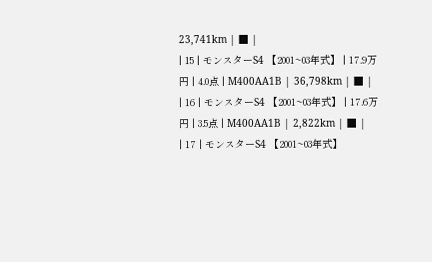23,741km | ■ |
| 15 | モンスターS4 【2001~03年式】 | 17.9万円 | 4.0点 | M400AA1B | 36,798km | ■ |
| 16 | モンスターS4 【2001~03年式】 | 17.6万円 | 3.5点 | M400AA1B | 2,822km | ■ |
| 17 | モンスターS4 【2001~03年式】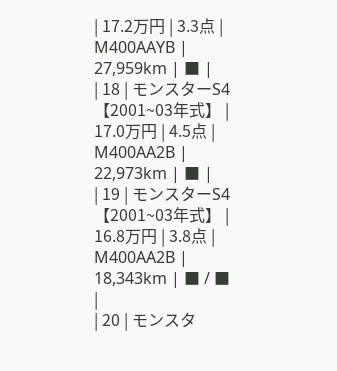| 17.2万円 | 3.3点 | M400AAYB | 27,959km | ■ |
| 18 | モンスターS4 【2001~03年式】 | 17.0万円 | 4.5点 | M400AA2B | 22,973km | ■ |
| 19 | モンスターS4 【2001~03年式】 | 16.8万円 | 3.8点 | M400AA2B | 18,343km | ■ / ■ |
| 20 | モンスタ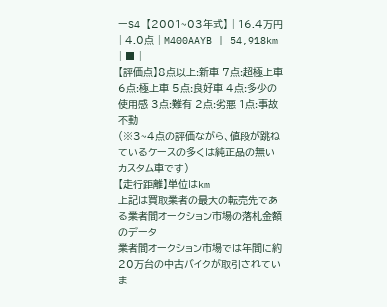ーS4 【2001~03年式】 | 16.4万円 | 4.0点 | M400AAYB | 54,918km | ■ |
【評価点】8点以上:新車 7点:超極上車 6点:極上車 5点:良好車 4点:多少の使用感 3点:難有 2点:劣悪 1点:事故不動
(※3~4点の評価ながら、値段が跳ねているケースの多くは純正品の無いカスタム車です)
【走行距離】単位はkm
上記は買取業者の最大の転売先である業者間オークション市場の落札金額のデータ
業者間オークション市場では年間に約20万台の中古バイクが取引されていま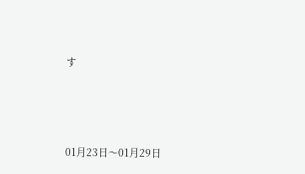す





01月23日〜01月29日